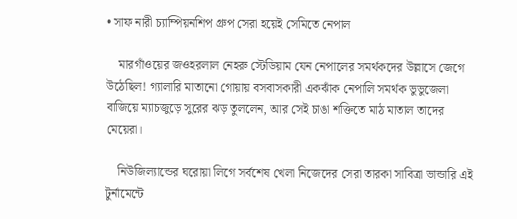• সাফ নারী চ্যাম্পিয়নশিপ গ্রুপ সেরা হয়েই সেমিতে নেপাল

    মারগাঁওয়ের জওহরলাল নেহরু স্টেডিয়াম যেন নেপালের সমর্থকদের উল্লাসে জেগে উঠেছিল! গ্যালারি মাতানো গোয়ায় বসবাসকারী একঝাঁক নেপালি সমর্থক ভুভুজেলা বাজিয়ে ম্যাচজুড়ে সুরের ঝড় তুললেন, আর সেই চাঙা শক্তিতে মাঠ মাতাল তাদের মেয়েরা।

    নিউজিল্যান্ডের ঘরোয়া লিগে সর্বশেষ খেলা নিজেদের সেরা তারকা সাবিত্রা ভান্ডারি এই টুর্নামেন্টে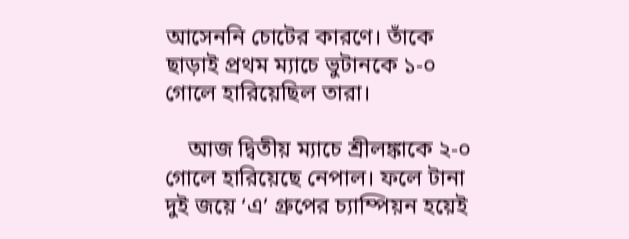আসেননি চোটের কারণে। তাঁকে ছাড়াই প্রথম ম্যাচে ভুটানকে ১-০ গোলে হারিয়েছিল তারা।

    আজ দ্বিতীয় ম্যাচে শ্রীলঙ্কাকে ২-০ গোলে হারিয়েছে নেপাল। ফলে টানা দুই জয়ে ‘এ’ গ্রুপের চ্যাম্পিয়ন হয়েই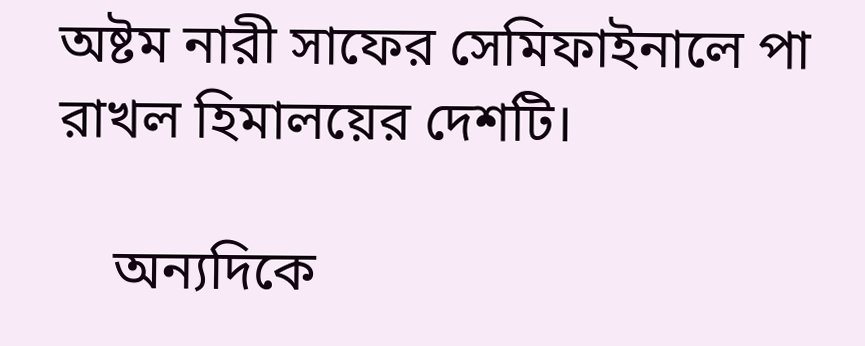অষ্টম নারী সাফের সেমিফাইনালে পা রাখল হিমালয়ের দেশটি।

    অন্যদিকে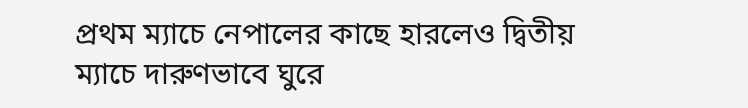প্রথম ম্যাচে নেপালের কাছে হারলেও দ্বিতীয় ম্যাচে দারুণভাবে ঘুরে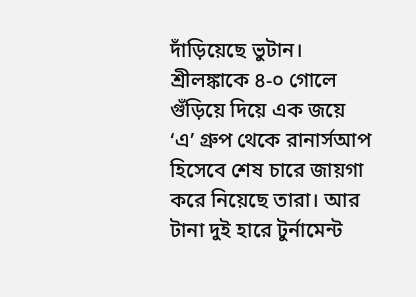দাঁড়িয়েছে ভুটান। শ্রীলঙ্কাকে ৪-০ গোলে গুঁড়িয়ে দিয়ে এক জয়ে ‘এ’ গ্রুপ থেকে রানার্সআপ হিসেবে শেষ চারে জায়গা করে নিয়েছে তারা। আর টানা দুই হারে টুর্নামেন্ট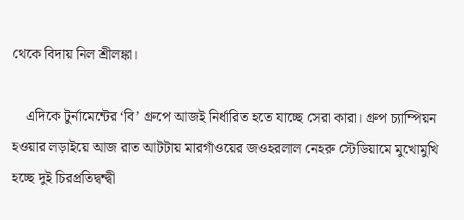থেকে বিদায় নিল শ্রীলঙ্কা।

    এদিকে টুর্নামেন্টের ‘বি’ গ্রুপে আজই নির্ধারিত হতে যাচ্ছে সেরা কারা। গ্রুপ চ্যাম্পিয়ন হওয়ার লড়াইয়ে আজ রাত আটটায় মারগাঁওয়ের জওহরলাল নেহরু স্টেডিয়ামে মুখোমুখি হচ্ছে দুই চিরপ্রতিদ্বন্দ্বী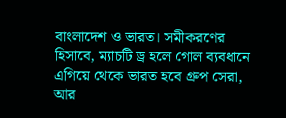বাংলাদেশ ও ভারত। সমীকরণের হিসাবে, ম্যাচটি ড্র হলে গোল ব্যবধানে এগিয়ে থেকে ভারত হবে গ্রুপ সেরা, আর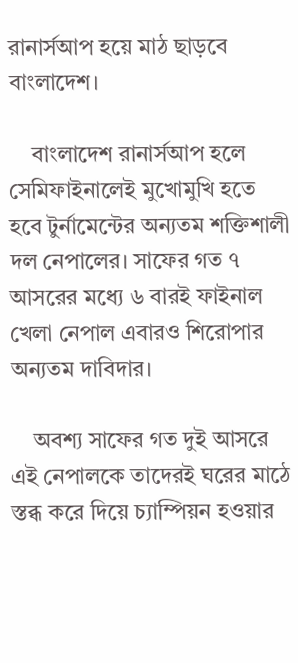রানার্সআপ হয়ে মাঠ ছাড়বে বাংলাদেশ।

    বাংলাদেশ রানার্সআপ হলে সেমিফাইনালেই মুখোমুখি হতে হবে টুর্নামেন্টের অন্যতম শক্তিশালী দল নেপালের। সাফের গত ৭ আসরের মধ্যে ৬ বারই ফাইনাল খেলা নেপাল এবারও শিরোপার অন্যতম দাবিদার।

    অবশ্য সাফের গত দুই আসরে এই নেপালকে তাদেরই ঘরের মাঠে স্তব্ধ করে দিয়ে চ্যাম্পিয়ন হওয়ার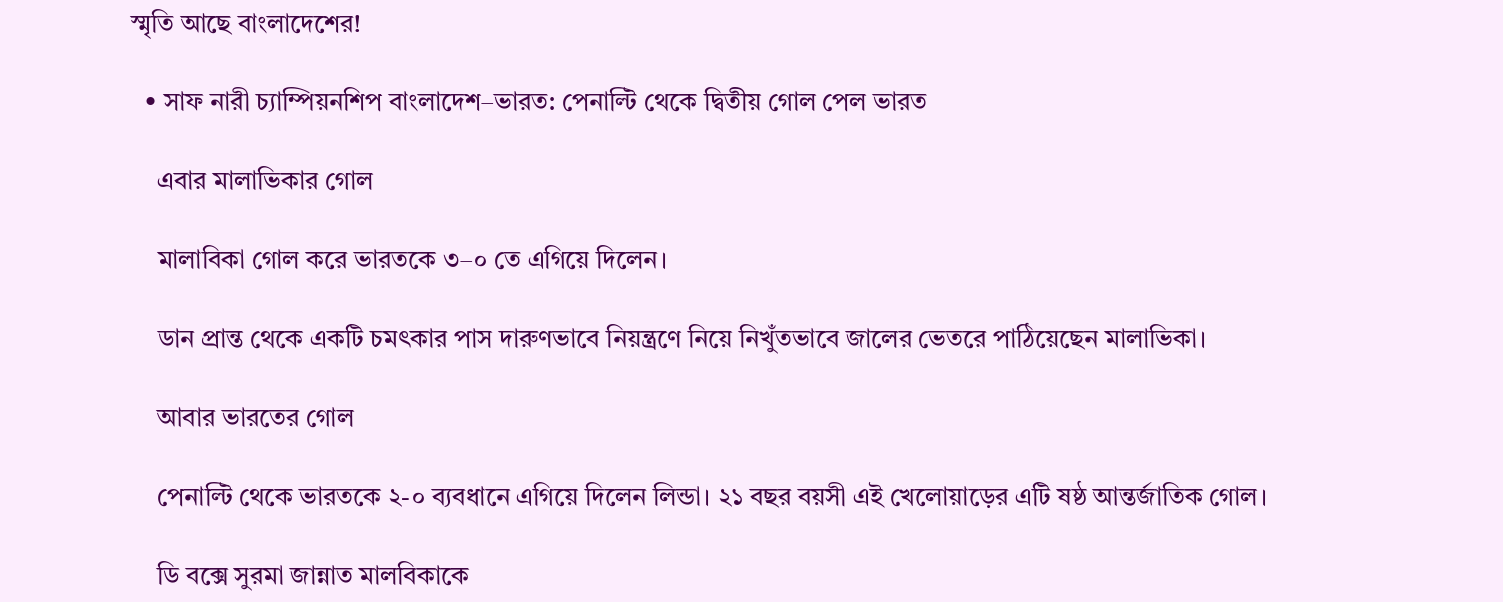স্মৃতি আছে বাংলাদেশের!

  • সাফ নারী চ্যাম্পিয়নশিপ বাংলাদেশ–ভারত: পেনাল্টি থেকে দ্বিতীয় গোল পেল ভারত

    এবার মালাভিকার গোল

    মালাবিকা গোল করে ভারতকে ৩–০ তে এগিয়ে দিলেন।

    ডান প্রান্ত থেকে একটি চমৎকার পাস দারুণভাবে নিয়ন্ত্রণে নিয়ে নিখুঁতভাবে জালের ভেতরে পাঠিয়েছেন মালাভিকা।

    আবার ভারতের গোল

    পেনাল্টি থেকে ভারতকে ২-০ ব্যবধানে এগিয়ে দিলেন লিন্ডা। ২১ বছর বয়সী এই খেলোয়াড়ের এটি ষষ্ঠ আন্তর্জাতিক গোল।

    ডি বক্সে সুরমা জান্নাত মালবিকাকে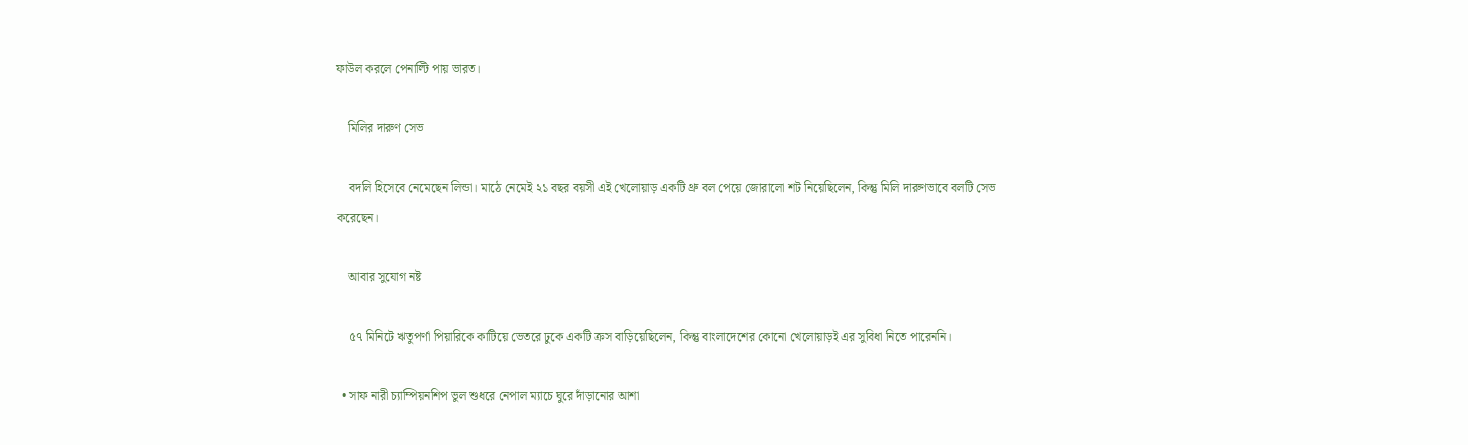ফাউল করলে পেনাল্টি পায় ভারত।

    মিলির দারুণ সেভ

    বদলি হিসেবে নেমেছেন লিন্ডা। মাঠে নেমেই ২১ বছর বয়সী এই খেলোয়াড় একটি থ্রু বল পেয়ে জোরালো শট নিয়েছিলেন, কিন্তু মিলি দারুণভাবে বলটি সেভ করেছেন।

    আবার সুযোগ নষ্ট

    ৫৭ মিনিটে ঋতুপর্ণা পিয়ারিকে কাটিয়ে ভেতরে ঢুকে একটি ক্রস বাড়িয়েছিলেন, কিন্তু বাংলাদেশের কোনো খেলোয়াড়ই এর সুবিধা নিতে পারেননি।

  • সাফ নারী চ্যাম্পিয়নশিপ ভুল শুধরে নেপাল ম্যাচে ঘুরে দাঁড়ানোর আশা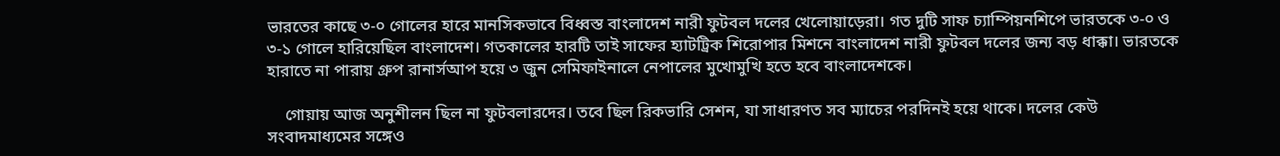ভারতের কাছে ৩-০ গোলের হারে মানসিকভাবে বিধ্বস্ত বাংলাদেশ নারী ফুটবল দলের খেলোয়াড়েরা। গত দুটি সাফ চ্যাম্পিয়নশিপে ভারতকে ৩-০ ও ৩-১ গোলে হারিয়েছিল বাংলাদেশ। গতকালের হারটি তাই সাফের হ্যাটট্রিক শিরোপার মিশনে বাংলাদেশ নারী ফুটবল দলের জন্য বড় ধাক্কা। ভারতকে হারাতে না পারায় গ্রুপ রানার্সআপ হয়ে ৩ জুন সেমিফাইনালে নেপালের মুখোমুখি হতে হবে বাংলাদেশকে।

    গোয়ায় আজ অনুশীলন ছিল না ফুটবলারদের। তবে ছিল রিকভারি সেশন, যা সাধারণত সব ম্যাচের পরদিনই হয়ে থাকে। দলের কেউ সংবাদমাধ্যমের সঙ্গেও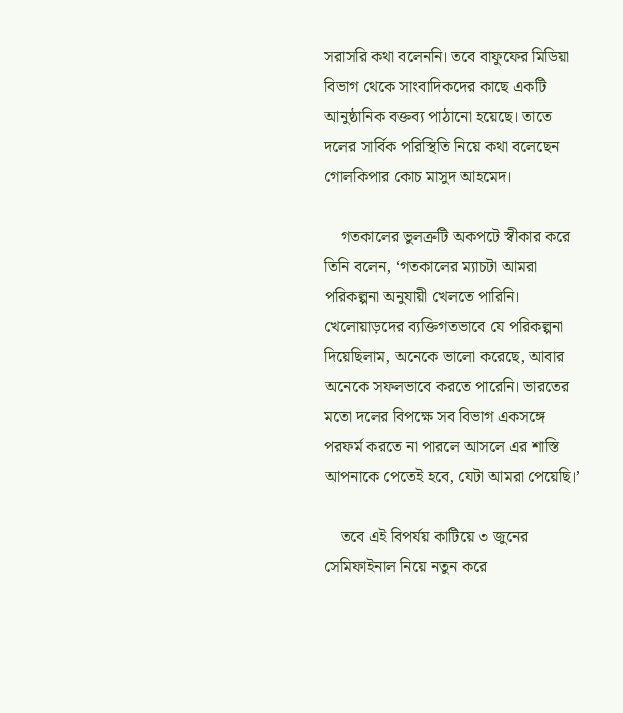সরাসরি কথা বলেননি। তবে বাফুফের মিডিয়া বিভাগ থেকে সাংবাদিকদের কাছে একটি আনুষ্ঠানিক বক্তব্য পাঠানো হয়েছে। তাতে দলের সার্বিক পরিস্থিতি নিয়ে কথা বলেছেন গোলকিপার কোচ মাসুদ আহমেদ।

    গতকালের ভুলত্রুটি অকপটে স্বীকার করে তিনি বলেন, ‘গতকালের ম্যাচটা আমরা পরিকল্পনা অনুযায়ী খেলতে পারিনি। খেলোয়াড়দের ব্যক্তিগতভাবে যে পরিকল্পনা দিয়েছিলাম, অনেকে ভালো করেছে, আবার অনেকে সফলভাবে করতে পারেনি। ভারতের মতো দলের বিপক্ষে সব বিভাগ একসঙ্গে পরফর্ম করতে না পারলে আসলে এর শাস্তি আপনাকে পেতেই হবে, যেটা আমরা পেয়েছি।’

    তবে এই বিপর্যয় কাটিয়ে ৩ জুনের সেমিফাইনাল নিয়ে নতুন করে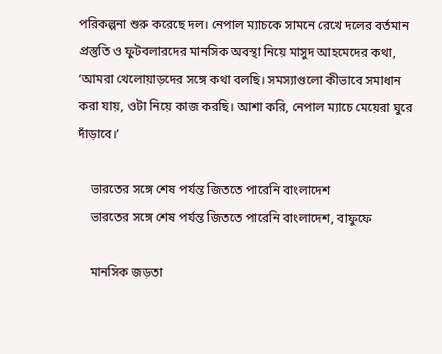পরিকল্পনা শুরু করেছে দল। নেপাল ম্যাচকে সামনে রেখে দলের বর্তমান প্রস্তুতি ও ফুটবলারদের মানসিক অবস্থা নিয়ে মাসুদ আহমেদের কথা, ‘আমরা খেলোয়াড়দের সঙ্গে কথা বলছি। সমস্যাগুলো কীভাবে সমাধান করা যায়, ওটা নিয়ে কাজ করছি। আশা করি, নেপাল ম্যাচে মেয়েরা ঘুরে দাঁড়াবে।’

    ভারতের সঙ্গে শেষ পর্যন্ত জিততে পারেনি বাংলাদেশ
    ভারতের সঙ্গে শেষ পর্যন্ত জিততে পারেনি বাংলাদেশ, বাফুফে

    মানসিক জড়তা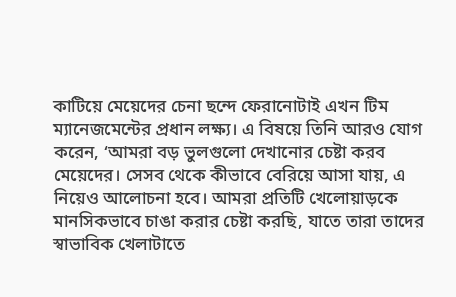কাটিয়ে মেয়েদের চেনা ছন্দে ফেরানোটাই এখন টিম ম্যানেজমেন্টের প্রধান লক্ষ্য। এ বিষয়ে তিনি আরও যোগ করেন, ‘আমরা বড় ভুলগুলো দেখানোর চেষ্টা করব মেয়েদের। সেসব থেকে কীভাবে বেরিয়ে আসা যায়, এ নিয়েও আলোচনা হবে। আমরা প্রতিটি খেলোয়াড়কে মানসিকভাবে চাঙা করার চেষ্টা করছি, যাতে তারা তাদের স্বাভাবিক খেলাটাতে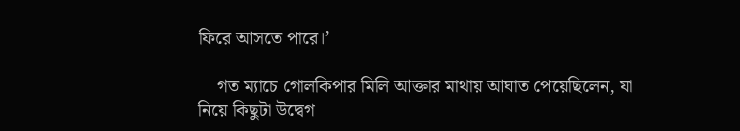ফিরে আসতে পারে।’

    গত ম্যাচে গোলকিপার মিলি আক্তার মাথায় আঘাত পেয়েছিলেন, যা নিয়ে কিছুটা উদ্বেগ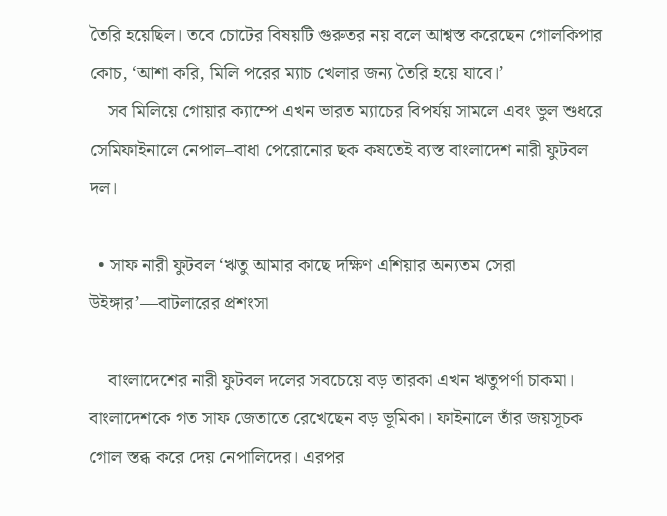তৈরি হয়েছিল। তবে চোটের বিষয়টি গুরুতর নয় বলে আশ্বস্ত করেছেন গোলকিপার কোচ, ‘আশা করি, মিলি পরের ম্যাচ খেলার জন্য তৈরি হয়ে যাবে।’
    সব মিলিয়ে গোয়ার ক্যাম্পে এখন ভারত ম্যাচের বিপর্যয় সামলে এবং ভুল শুধরে সেমিফাইনালে নেপাল–বাধা পেরোনোর ছক কষতেই ব্যস্ত বাংলাদেশ নারী ফুটবল দল।

  • সাফ নারী ফুটবল ‘ঋতু আমার কাছে দক্ষিণ এশিয়ার অন্যতম সেরা উইঙ্গার’—বাটলারের প্রশংসা

    বাংলাদেশের নারী ফুটবল দলের সবচেয়ে বড় তারকা এখন ঋতুপর্ণা চাকমা। বাংলাদেশকে গত সাফ জেতাতে রেখেছেন বড় ভূমিকা। ফাইনালে তাঁর জয়সূচক গোল স্তব্ধ করে দেয় নেপালিদের। এরপর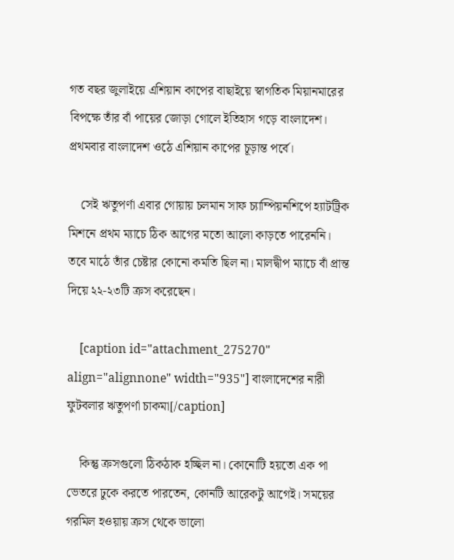গত বছর জুলাইয়ে এশিয়ান কাপের বাছাইয়ে স্বাগতিক মিয়ানমারের বিপক্ষে তাঁর বাঁ পায়ের জোড়া গোলে ইতিহাস গড়ে বাংলাদেশ। প্রথমবার বাংলাদেশ ওঠে এশিয়ান কাপের চূড়ান্ত পর্বে।

    সেই ঋতুপর্ণা এবার গোয়ায় চলমান সাফ চ্যাম্পিয়নশিপে হ্যাটট্রিক মিশনে প্রথম ম্যাচে ঠিক আগের মতো আলো কাড়তে পারেননি। তবে মাঠে তাঁর চেষ্টার কোনো কমতি ছিল না। মালদ্বীপ ম্যাচে বাঁ প্রান্ত দিয়ে ২২-২৩টি ক্রস করেছেন।

    [caption id="attachment_275270" align="alignnone" width="935"] বাংলাদেশের নারী ফুটবলার ঋতুপর্ণা চাকমা[/caption]

    কিন্তু ক্রসগুলো ঠিকঠাক হচ্ছিল না। কোনোটি হয়তো এক পা ভেতরে ঢুকে করতে পারতেন, কোনটি আরেকটু আগেই। সময়ের গরমিল হওয়ায় ক্রস থেকে ভালো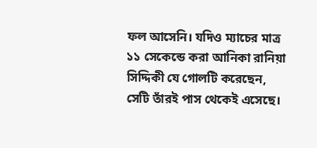ফল আসেনি। যদিও ম্যাচের মাত্র ১১ সেকেন্ডে করা আনিকা রানিয়া সিদ্দিকী যে গোলটি করেছেন, সেটি তাঁরই পাস থেকেই এসেছে।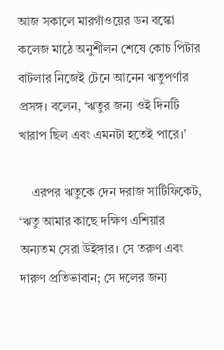আজ সকালে মারগাঁওয়ের ডন বস্কো কলেজ মাঠে অনুশীলন শেষে কোচ পিটার বাটলার নিজেই টেনে আনেন ঋতুপর্ণার প্রসঙ্গ। বলেন, ‘ঋতুর জন্য ওই দিনটি খারাপ ছিল এবং এমনটা হতেই পারে।’

    এরপর ঋতুকে দেন দরাজ সার্টিফিকেট, ‘ঋতু আমার কাছে দক্ষিণ এশিয়ার অন্যতম সেরা উইঙ্গার। সে তরুণ এবং দারুণ প্রতিভাবান; সে দলের জন্য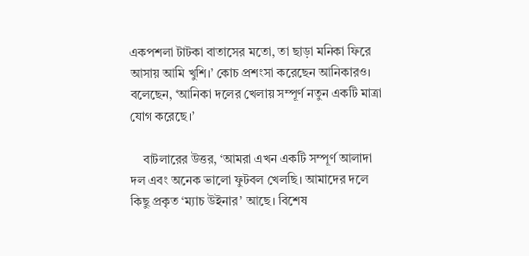একপশলা টাটকা বাতাসের মতো, তা ছাড়া মনিকা ফিরে আসায় আমি খুশি।’ কোচ প্রশংসা করেছেন আনিকারও। বলেছেন, ‘আনিকা দলের খেলায় সম্পূর্ণ নতুন একটি মাত্রা যোগ করেছে।’

    বাটলারের উত্তর, ‘আমরা এখন একটি সম্পূর্ণ আলাদা দল এবং অনেক ভালো ফুটবল খেলছি। আমাদের দলে কিছু প্রকৃত ‘ম্যাচ উইনার’ আছে। বিশেষ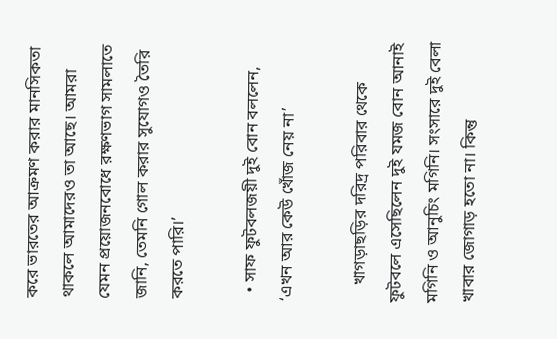করে ভারতের আক্রমণ করার মানসিকতা থাকলে আমাদেরও তা আছে। আমরা যেমন প্রয়োজনবোধে রক্ষণভাগ সামলাতে জানি, তেমনি গোল করার সুযোগও তৈরি করতে পারি।’

  • সাফ ফুটবলজয়ী দুই বোন বললেন, ‘এখন আর কেউ খোঁজ নেয় না’

    খাগড়াছড়ির দরিদ্র পরিবার থেকে ফুটবলে এসেছিলেন দুই যমজ বোন আনাই মগিনি ও আনুচিং মগিনি। সংসারে দুই বেলা খাবার জোগাড় হতো না। কিন্তু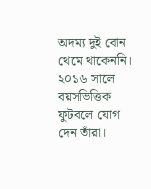অদম্য দুই বোন থেমে থাকেননি। ২০১৬ সালে বয়সভিত্তিক ফুটবলে যোগ দেন তাঁরা।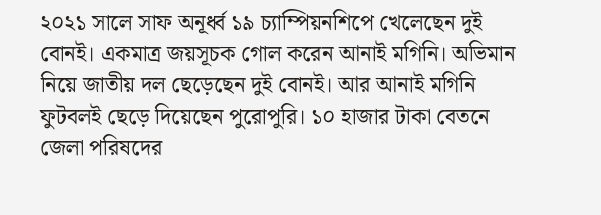২০২১ সালে সাফ অনূর্ধ্ব ১৯ চ্যাম্পিয়নশিপে খেলেছেন দুই বোনই। একমাত্র জয়সূচক গোল করেন আনাই মগিনি। অভিমান নিয়ে জাতীয় দল ছেড়েছেন দুই বোনই। আর আনাই মগিনি ফুটবলই ছেড়ে দিয়েছেন পুরোপুরি। ১০ হাজার টাকা বেতনে জেলা পরিষদের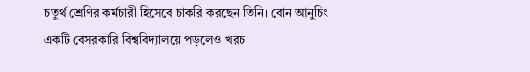চতুর্থ শ্রেণির কর্মচারী হিসেবে চাকরি করছেন তিনি। বোন আনুচিং একটি বেসরকারি বিশ্ববিদ্যালয়ে পড়লেও খরচ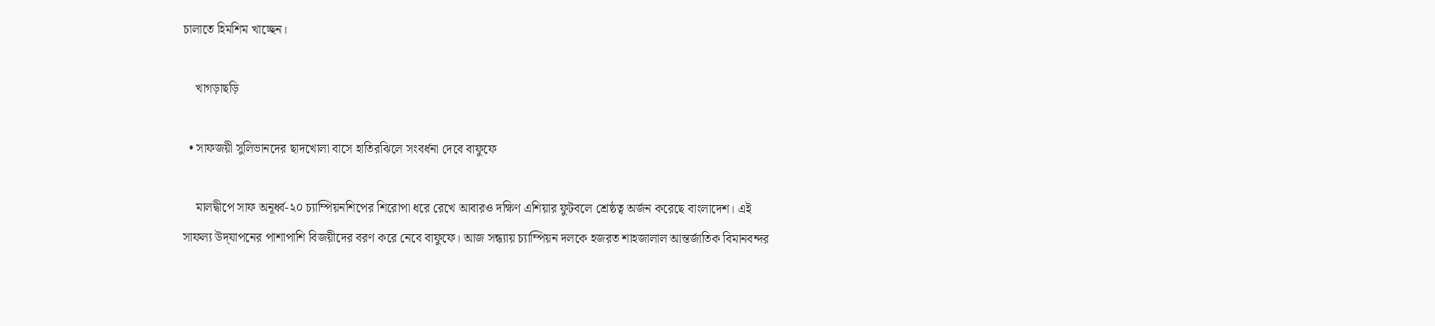চালাতে হিমশিম খাচ্ছেন।

    খাগড়াছড়ি

  • সাফজয়ী সুলিভানদের ছাদখোলা বাসে হাতিরঝিলে সংবর্ধনা দেবে বাফুফে

    মালদ্বীপে সাফ অনূর্ধ্ব-২০ চ্যাম্পিয়নশিপের শিরোপা ধরে রেখে আবারও দক্ষিণ এশিয়ার ফুটবলে শ্রেষ্ঠত্ব অর্জন করেছে বাংলাদেশ। এই সাফল্য উদ্‌যাপনের পাশাপাশি বিজয়ীদের বরণ করে নেবে বাফুফে। আজ সন্ধ্যায় চ্যাম্পিয়ন দলকে হজরত শাহজালাল আন্তর্জাতিক বিমানবন্দর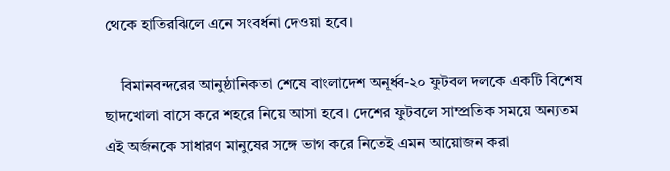থেকে হাতিরঝিলে এনে সংবর্ধনা দেওয়া হবে।

    বিমানবন্দরের আনুষ্ঠানিকতা শেষে বাংলাদেশ অনূর্ধ্ব-২০ ফুটবল দলকে একটি বিশেষ ছাদখোলা বাসে করে শহরে নিয়ে আসা হবে। দেশের ফুটবলে সাম্প্রতিক সময়ে অন্যতম এই অর্জনকে সাধারণ মানুষের সঙ্গে ভাগ করে নিতেই এমন আয়োজন করা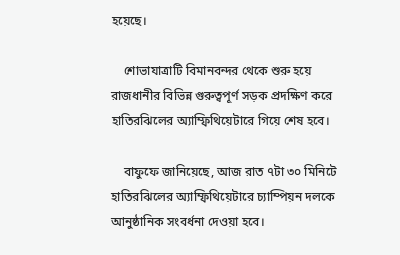হয়েছে।

    শোভাযাত্রাটি বিমানবন্দর থেকে শুরু হয়ে রাজধানীর বিভিন্ন গুরুত্বপূর্ণ সড়ক প্রদক্ষিণ করে হাতিরঝিলের অ্যাম্ফিথিয়েটারে গিয়ে শেষ হবে।

    বাফুফে জানিয়েছে, আজ রাত ৭টা ৩০ মিনিটে হাতিরঝিলের অ্যাম্ফিথিয়েটারে চ্যাম্পিয়ন দলকে আনুষ্ঠানিক সংবর্ধনা দেওয়া হবে।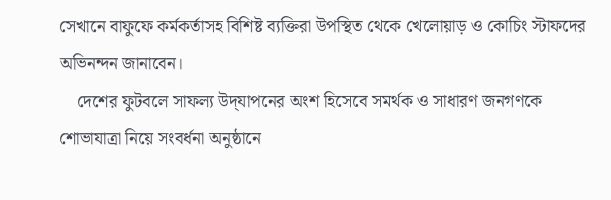সেখানে বাফুফে কর্মকর্তাসহ বিশিষ্ট ব্যক্তিরা উপস্থিত থেকে খেলোয়াড় ও কোচিং স্টাফদের অভিনন্দন জানাবেন।
    দেশের ফুটবলে সাফল্য উদ্‌যাপনের অংশ হিসেবে সমর্থক ও সাধারণ জনগণকে শোভাযাত্রা নিয়ে সংবর্ধনা অনুষ্ঠানে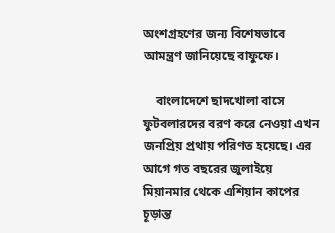অংশগ্রহণের জন্য বিশেষভাবে আমন্ত্রণ জানিয়েছে বাফুফে।

    বাংলাদেশে ছাদখোলা বাসে ফুটবলারদের বরণ করে নেওয়া এখন জনপ্রিয় প্রথায় পরিণত হয়েছে। এর আগে গত বছরের জুলাইয়ে মিয়ানমার থেকে এশিয়ান কাপের চূড়ান্ত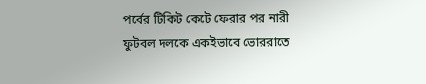পর্বের টিকিট কেটে ফেরার পর নারী ফুটবল দলকে একইভাবে ভোররাতে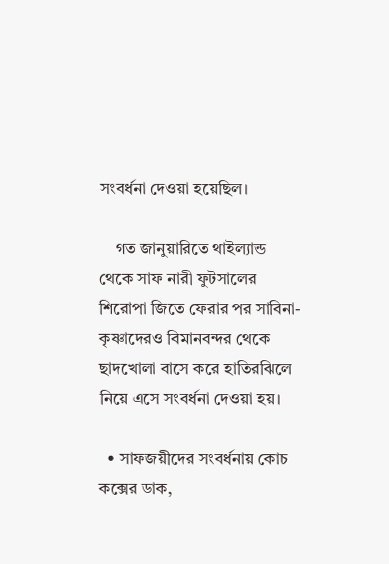সংবর্ধনা দেওয়া হয়েছিল।

    গত জানুয়ারিতে থাইল্যান্ড থেকে সাফ নারী ফুটসালের শিরোপা জিতে ফেরার পর সাবিনা-কৃষ্ণাদেরও বিমানবন্দর থেকে ছাদখোলা বাসে করে হাতিরঝিলে নিয়ে এসে সংবর্ধনা দেওয়া হয়।

  • সাফজয়ীদের সংবর্ধনায় কোচ কক্সের ডাক,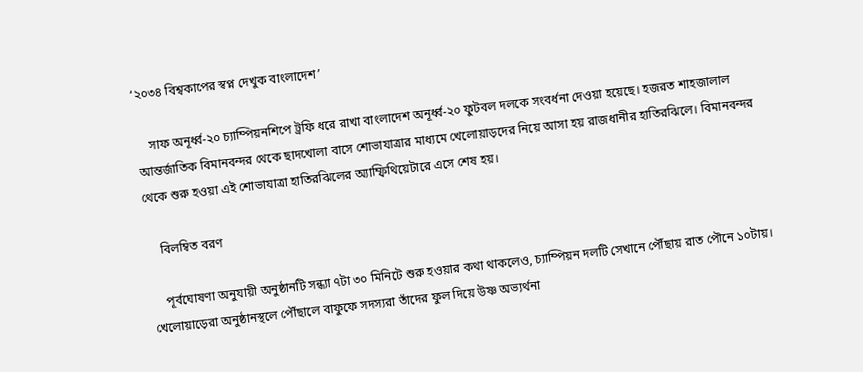‘২০৩৪ বিশ্বকাপের স্বপ্ন দেখুক বাংলাদেশ’

    সাফ অনূর্ধ্ব-২০ চ্যাম্পিয়নশিপে ট্রফি ধরে রাখা বাংলাদেশ অনূর্ধ্ব-২০ ফুটবল দলকে সংবর্ধনা দেওয়া হয়েছে। হজরত শাহজালাল আন্তর্জাতিক বিমানবন্দর থেকে ছাদখোলা বাসে শোভাযাত্রার মাধ্যমে খেলোয়াড়দের নিয়ে আসা হয় রাজধানীর হাতিরঝিলে। বিমানবন্দর থেকে শুরু হওয়া এই শোভাযাত্রা হাতিরঝিলের অ্যাম্ফিথিয়েটারে এসে শেষ হয়।

    বিলম্বিত বরণ

    পূর্বঘোষণা অনুযায়ী অনুষ্ঠানটি সন্ধ্যা ৭টা ৩০ মিনিটে শুরু হওয়ার কথা থাকলেও, চ্যাম্পিয়ন দলটি সেখানে পৌঁছায় রাত পৌনে ১০টায়। খেলোয়াড়েরা অনুষ্ঠানস্থলে পৌঁছালে বাফুফে সদস্যরা তাঁদের ফুল দিয়ে উষ্ণ অভ্যর্থনা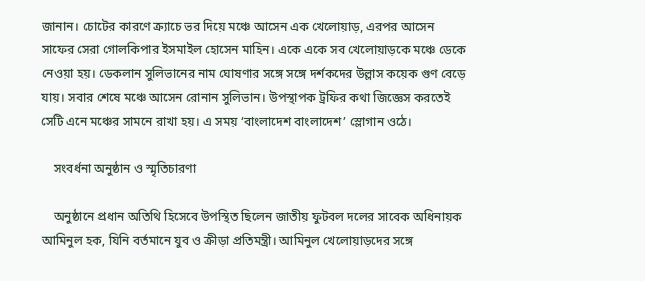জানান। চোটের কারণে ক্র্যাচে ভর দিয়ে মঞ্চে আসেন এক খেলোয়াড়, এরপর আসেন সাফের সেরা গোলকিপার ইসমাইল হোসেন মাহিন। একে একে সব খেলোয়াড়কে মঞ্চে ডেকে নেওয়া হয়। ডেকলান সুলিভানের নাম ঘোষণার সঙ্গে সঙ্গে দর্শকদের উল্লাস কয়েক গুণ বেড়ে যায়। সবার শেষে মঞ্চে আসেন রোনান সুলিভান। উপস্থাপক ট্রফির কথা জিজ্ঞেস করতেই সেটি এনে মঞ্চের সামনে রাখা হয়। এ সময় ‘বাংলাদেশ বাংলাদেশ’ স্লোগান ওঠে।

    সংবর্ধনা অনুষ্ঠান ও স্মৃতিচারণা

    অনুষ্ঠানে প্রধান অতিথি হিসেবে উপস্থিত ছিলেন জাতীয় ফুটবল দলের সাবেক অধিনায়ক আমিনুল হক, যিনি বর্তমানে যুব ও ক্রীড়া প্রতিমন্ত্রী। আমিনুল খেলোয়াড়দের সঙ্গে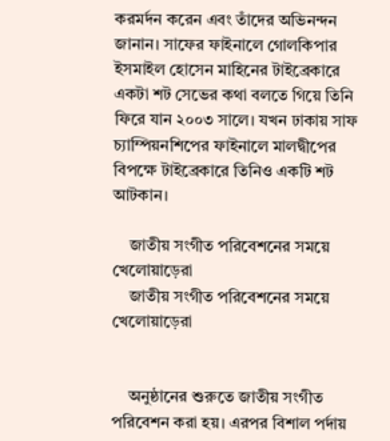করমর্দন করেন এবং তাঁদের অভিনন্দন জানান। সাফের ফাইনালে গোলকিপার ইসমাইল হোসেন মাহিনের টাইব্রেকারে একটা শট সেভের কথা বলতে গিয়ে তিনি ফিরে যান ২০০৩ সালে। যখন ঢাকায় সাফ চ্যাম্পিয়নশিপের ফাইনালে মালদ্বীপের বিপক্ষে টাইব্রেকারে তিনিও একটি শট আটকান।

    জাতীয় সংগীত পরিবেশনের সময়ে খেলোয়াড়েরা
    জাতীয় সংগীত পরিবেশনের সময়ে খেলোয়াড়েরা


    অনুষ্ঠানের শুরুতে জাতীয় সংগীত পরিবেশন করা হয়। এরপর বিশাল পর্দায়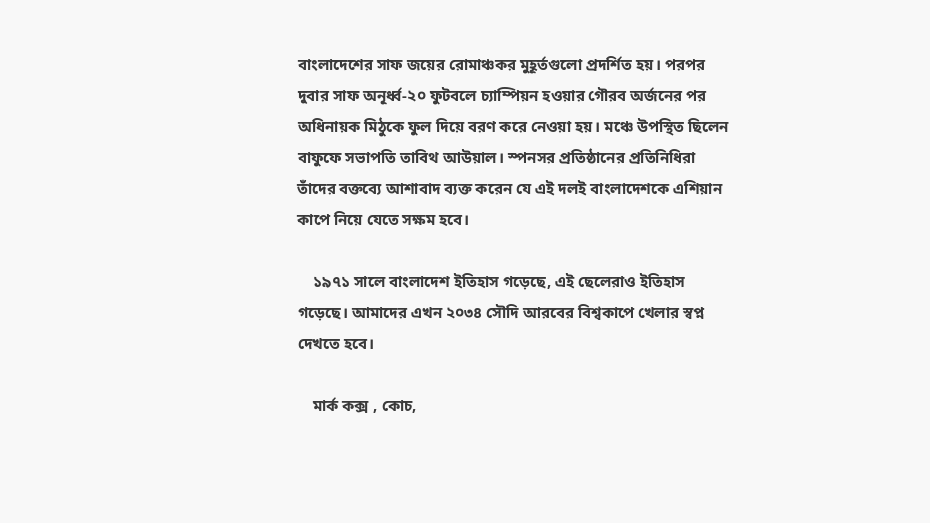বাংলাদেশের সাফ জয়ের রোমাঞ্চকর মুহূর্তগুলো প্রদর্শিত হয়। পরপর দুবার সাফ অনূর্ধ্ব-২০ ফুটবলে চ্যাম্পিয়ন হওয়ার গৌরব অর্জনের পর অধিনায়ক মিঠুকে ফুল দিয়ে বরণ করে নেওয়া হয়। মঞ্চে উপস্থিত ছিলেন বাফুফে সভাপতি তাবিথ আউয়াল। স্পনসর প্রতিষ্ঠানের প্রতিনিধিরা তাঁদের বক্তব্যে আশাবাদ ব্যক্ত করেন যে এই দলই বাংলাদেশকে এশিয়ান কাপে নিয়ে যেতে সক্ষম হবে।

    ১৯৭১ সালে বাংলাদেশ ইতিহাস গড়েছে, এই ছেলেরাও ইতিহাস গড়েছে। আমাদের এখন ২০৩৪ সৌদি আরবের বিশ্বকাপে খেলার স্বপ্ন দেখতে হবে।

    মার্ক কক্স , কোচ,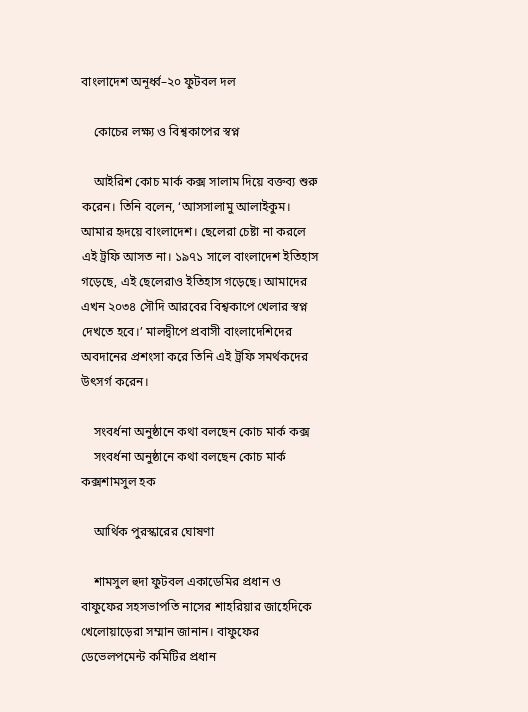বাংলাদেশ অনূর্ধ্ব–২০ ফুটবল দল

    কোচের লক্ষ্য ও বিশ্বকাপের স্বপ্ন

    আইরিশ কোচ মার্ক কক্স সালাম দিয়ে বক্তব্য শুরু করেন। তিনি বলেন, ‘আসসালামু আলাইকুম। আমার হৃদয়ে বাংলাদেশ। ছেলেরা চেষ্টা না করলে এই ট্রফি আসত না। ১৯৭১ সালে বাংলাদেশ ইতিহাস গড়েছে, এই ছেলেরাও ইতিহাস গড়েছে। আমাদের এখন ২০৩৪ সৌদি আরবের বিশ্বকাপে খেলার স্বপ্ন দেখতে হবে।’ মালদ্বীপে প্রবাসী বাংলাদেশিদের অবদানের প্রশংসা করে তিনি এই ট্রফি সমর্থকদের উৎসর্গ করেন।

    সংবর্ধনা অনুষ্ঠানে কথা বলছেন কোচ মার্ক কক্স
    সংবর্ধনা অনুষ্ঠানে কথা বলছেন কোচ মার্ক কক্সশামসুল হক

    আর্থিক পুরস্কারের ঘোষণা

    শামসুল হুদা ফুটবল একাডেমির প্রধান ও বাফুফের সহসভাপতি নাসের শাহরিয়ার জাহেদিকে খেলোয়াড়েরা সম্মান জানান। বাফুফের ডেভেলপমেন্ট কমিটির প্রধান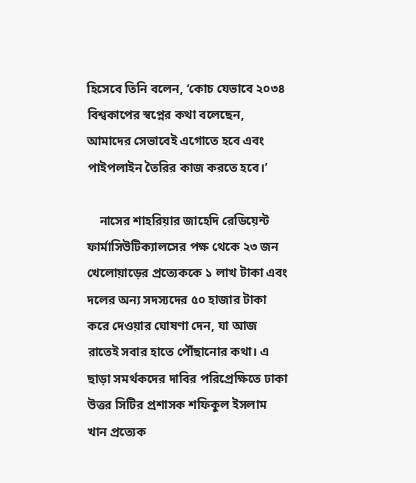হিসেবে তিনি বলেন, ‘কোচ যেভাবে ২০৩৪ বিশ্বকাপের স্বপ্নের কথা বলেছেন, আমাদের সেভাবেই এগোতে হবে এবং পাইপলাইন তৈরির কাজ করতে হবে।’

    নাসের শাহরিয়ার জাহেদি রেডিয়েন্ট ফার্মাসিউটিক্যালসের পক্ষ থেকে ২৩ জন খেলোয়াড়ের প্রত্যেককে ১ লাখ টাকা এবং দলের অন্য সদস্যদের ৫০ হাজার টাকা করে দেওয়ার ঘোষণা দেন, যা আজ রাতেই সবার হাতে পৌঁছানোর কথা। এ ছাড়া সমর্থকদের দাবির পরিপ্রেক্ষিতে ঢাকা উত্তর সিটির প্রশাসক শফিকুল ইসলাম  খান প্রত্যেক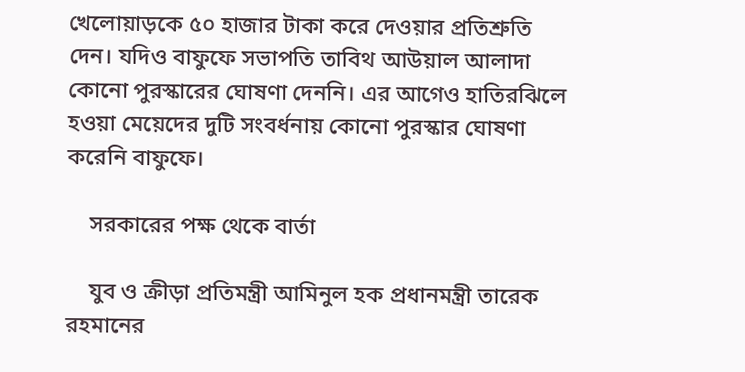খেলোয়াড়কে ৫০ হাজার টাকা করে দেওয়ার প্রতিশ্রুতি দেন। যদিও বাফুফে সভাপতি তাবিথ আউয়াল আলাদা কোনো পুরস্কারের ঘোষণা দেননি। এর আগেও হাতিরঝিলে হওয়া মেয়েদের দুটি সংবর্ধনায় কোনো পুরস্কার ঘোষণা করেনি বাফুফে।

    সরকারের পক্ষ থেকে বার্তা

    যুব ও ক্রীড়া প্রতিমন্ত্রী আমিনুল হক প্রধানমন্ত্রী তারেক রহমানের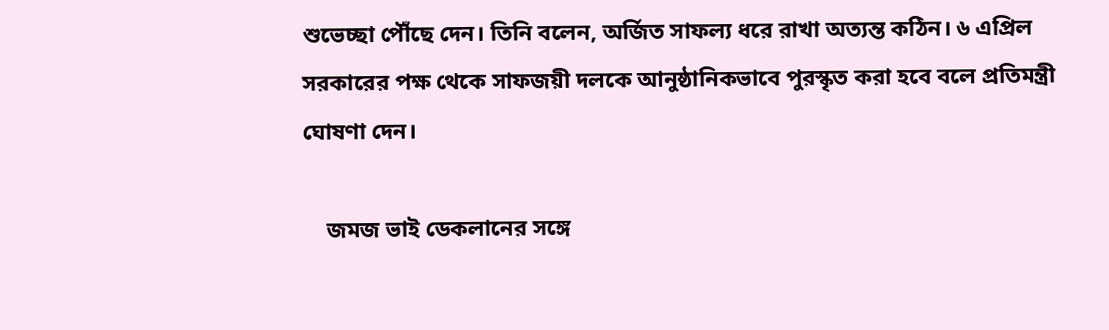শুভেচ্ছা পৌঁছে দেন। তিনি বলেন, অর্জিত সাফল্য ধরে রাখা অত্যন্ত কঠিন। ৬ এপ্রিল সরকারের পক্ষ থেকে সাফজয়ী দলকে আনুষ্ঠানিকভাবে পুরস্কৃত করা হবে বলে প্রতিমন্ত্রী ঘোষণা দেন।

    জমজ ভাই ডেকলানের সঙ্গে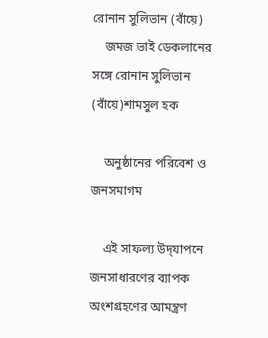রোনান সুলিভান (বাঁয়ে)
    জমজ ভাই ডেকলানের সঙ্গে রোনান সুলিভান (বাঁয়ে)শামসুল হক

    অনুষ্ঠানের পরিবেশ ও জনসমাগম

    এই সাফল্য উদ্‌যাপনে জনসাধারণের ব্যাপক অংশগ্রহণের আমন্ত্রণ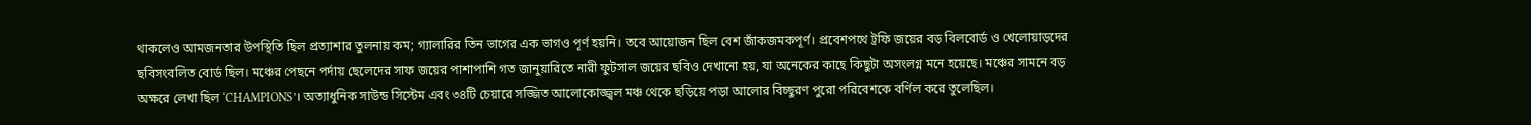থাকলেও আমজনতার উপস্থিতি ছিল প্রত্যাশার তুলনায় কম; গ্যালারির তিন ভাগের এক ভাগও পূর্ণ হয়নি। তবে আয়োজন ছিল বেশ জাঁকজমকপূর্ণ। প্রবেশপথে ট্রফি জয়ের বড় বিলবোর্ড ও খেলোয়াড়দের ছবিসংবলিত বোর্ড ছিল। মঞ্চের পেছনে পর্দায় ছেলেদের সাফ জয়ের পাশাপাশি গত জানুয়ারিতে নারী ফুটসাল জয়ের ছবিও দেখানো হয়, যা অনেকের কাছে কিছুটা অসংলগ্ন মনে হয়েছে। মঞ্চের সামনে বড় অক্ষরে লেখা ছিল ‘CHAMPIONS’। অত্যাধুনিক সাউন্ড সিস্টেম এবং ৩৪টি চেয়ারে সজ্জিত আলোকোজ্জ্বল মঞ্চ থেকে ছড়িয়ে পড়া আলোর বিচ্ছুরণ পুরো পরিবেশকে বর্ণিল করে তুলেছিল।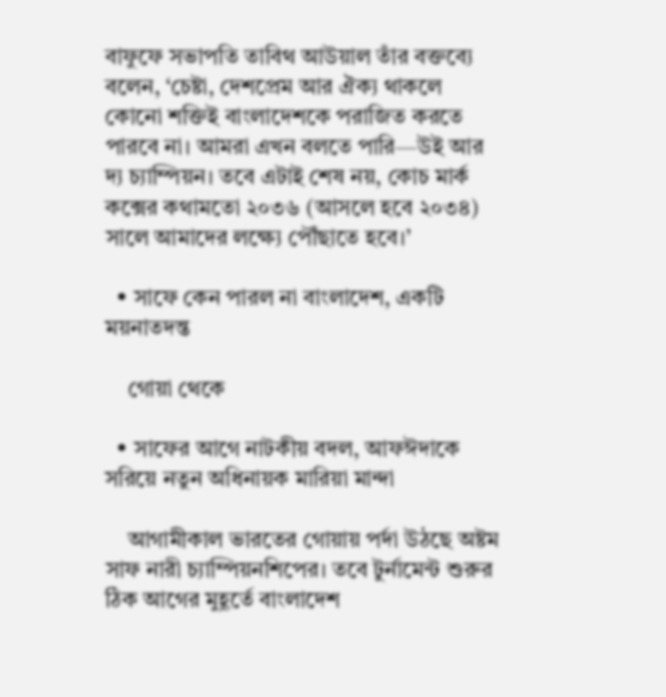বাফুফে সভাপতি তাবিথ আউয়াল তাঁর বক্তব্যে বলেন, ‘চেষ্টা, দেশপ্রেম আর ঐক্য থাকলে কোনো শক্তিই বাংলাদেশকে পরাজিত করতে পারবে না। আমরা এখন বলতে পারি—উই আর দ্য চ্যাম্পিয়ন। তবে এটাই শেষ নয়, কোচ মার্ক কক্সের কথামতো ২০৩৬ (আসলে হবে ২০৩৪) সালে আমাদের লক্ষ্যে পৌঁছাতে হবে।’

  • সাফে কেন পারল না বাংলাদেশ, একটি ময়নাতদন্ত

    গোয়া থেকে

  • সাফের আগে নাটকীয় বদল, আফঈদাকে সরিয়ে নতুন অধিনায়ক মারিয়া মান্দা

    আগামীকাল ভারতের গোয়ায় পর্দা উঠছে অষ্টম সাফ নারী চ্যাম্পিয়নশিপের। তবে টুর্নামেন্ট শুরুর ঠিক আগের মুহূর্তে বাংলাদেশ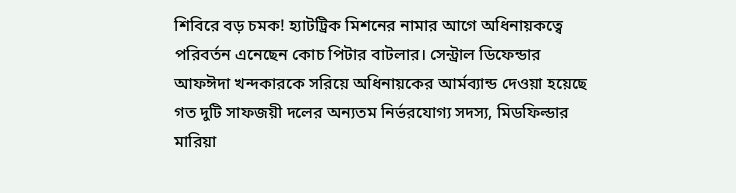শিবিরে বড় চমক! হ্যাটট্রিক মিশনের নামার আগে অধিনায়কত্বে পরিবর্তন এনেছেন কোচ পিটার বাটলার। সেন্ট্রাল ডিফেন্ডার আফঈদা খন্দকারকে সরিয়ে অধিনায়কের আর্মব্যান্ড দেওয়া হয়েছে গত দুটি সাফজয়ী দলের অন্যতম নির্ভরযোগ্য সদস্য, মিডফিল্ডার মারিয়া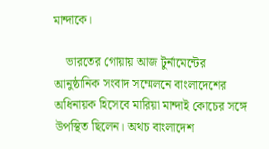মান্দাকে।

    ভারতের গোয়ায় আজ টুর্নামেন্টের আনুষ্ঠানিক সংবাদ সম্মেলনে বাংলাদেশের অধিনায়ক হিসেবে মারিয়া মান্দাই কোচের সঙ্গে উপস্থিত ছিলেন। অথচ বাংলাদেশ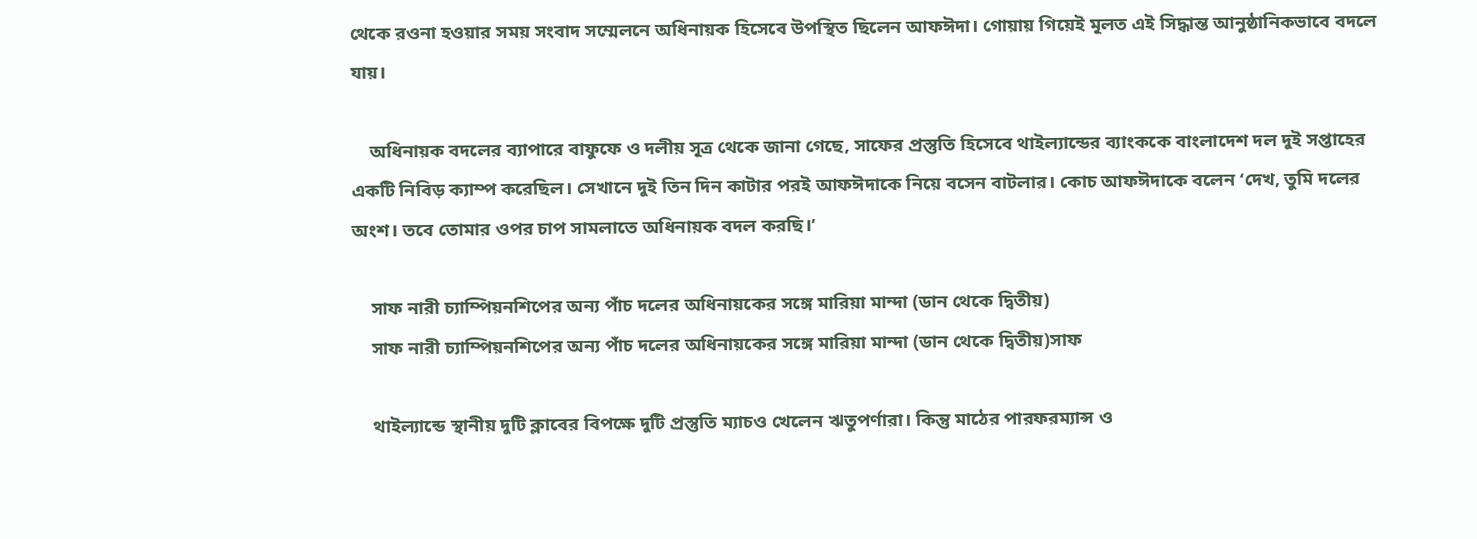থেকে রওনা হওয়ার সময় সংবাদ সম্মেলনে অধিনায়ক হিসেবে উপস্থিত ছিলেন আফঈদা। গোয়ায় গিয়েই মূলত এই সিদ্ধান্ত আনুষ্ঠানিকভাবে বদলে যায়।

    অধিনায়ক বদলের ব্যাপারে বাফুফে ও দলীয় সূত্র থেকে জানা গেছে, সাফের প্রস্তুতি হিসেবে থাইল্যান্ডের ব্যাংককে বাংলাদেশ দল দুই সপ্তাহের একটি নিবিড় ক্যাম্প করেছিল। সেখানে দুই তিন দিন কাটার পরই আফঈদাকে নিয়ে বসেন বাটলার। কোচ আফঈদাকে বলেন ‘দেখ, তুমি দলের অংশ। তবে তোমার ওপর চাপ সামলাতে অধিনায়ক বদল করছি।’

    সাফ নারী চ্যাম্পিয়নশিপের অন্য পাঁচ দলের অধিনায়কের সঙ্গে মারিয়া মান্দা (ডান থেকে দ্বিতীয়)
    সাফ নারী চ্যাম্পিয়নশিপের অন্য পাঁচ দলের অধিনায়কের সঙ্গে মারিয়া মান্দা (ডান থেকে দ্বিতীয়)সাফ

    থাইল্যান্ডে স্থানীয় দুটি ক্লাবের বিপক্ষে দুটি প্রস্তুতি ম্যাচও খেলেন ঋতুপর্ণারা। কিন্তু মাঠের পারফরম্যান্স ও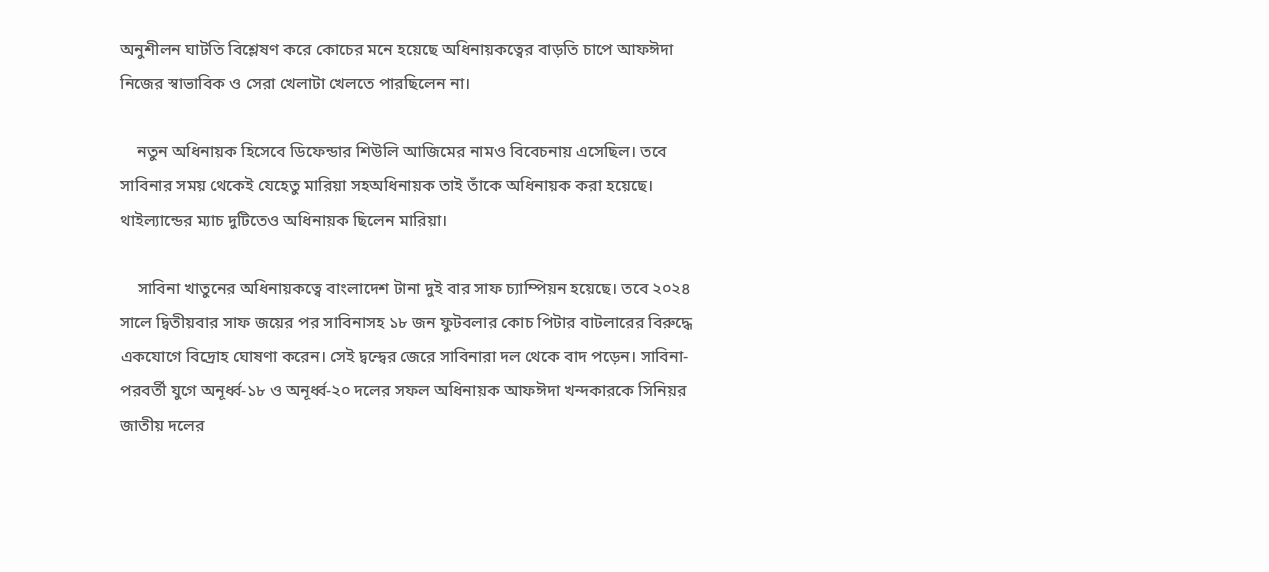অনুশীলন ঘাটতি বিশ্লেষণ করে কোচের মনে হয়েছে অধিনায়কত্বের বাড়তি চাপে আফঈদা নিজের স্বাভাবিক ও সেরা খেলাটা খেলতে পারছিলেন না।

    নতুন অধিনায়ক হিসেবে ডিফেন্ডার শিউলি আজিমের নামও বিবেচনায় এসেছিল। তবে সাবিনার সময় থেকেই যেহেতু মারিয়া সহঅধিনায়ক তাই তাঁকে অধিনায়ক করা হয়েছে। থাইল্যান্ডের ম্যাচ দুটিতেও অধিনায়ক ছিলেন মারিয়া।

    সাবিনা খাতুনের অধিনায়কত্বে বাংলাদেশ টানা দুই বার সাফ চ্যাম্পিয়ন হয়েছে। তবে ২০২৪ সালে দ্বিতীয়বার সাফ জয়ের পর সাবিনাসহ ১৮ জন ফুটবলার কোচ পিটার বাটলারের বিরুদ্ধে একযোগে বিদ্রোহ ঘোষণা করেন। সেই দ্বন্দ্বের জেরে সাবিনারা দল থেকে বাদ পড়েন। সাবিনা-পরবর্তী যুগে অনূর্ধ্ব-১৮ ও অনূর্ধ্ব-২০ দলের সফল অধিনায়ক আফঈদা খন্দকারকে সিনিয়র জাতীয় দলের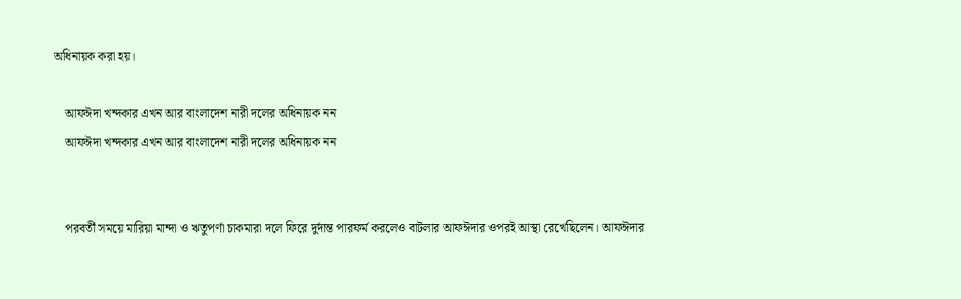অধিনায়ক করা হয়।

    আফঈদা খন্দকার এখন আর বাংলাদেশ নারী দলের অধিনায়ক নন
    আফঈদা খন্দকার এখন আর বাংলাদেশ নারী দলের অধিনায়ক নন


    পরবর্তী সময়ে মারিয়া মান্দা ও ঋতুপর্ণা চাকমারা দলে ফিরে দুর্দান্ত পারফর্ম করলেও বাটলার আফঈদার ওপরই আস্থা রেখেছিলেন। আফঈদার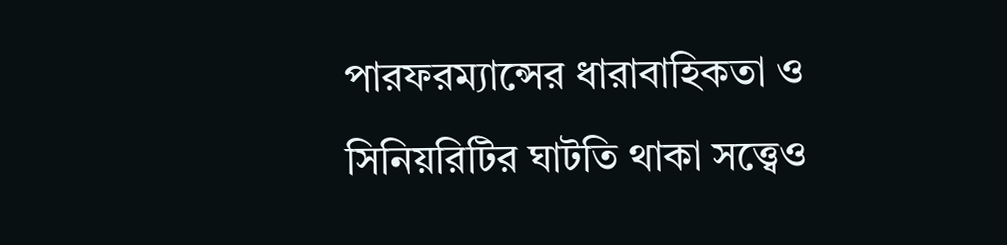পারফরম্যান্সের ধারাবাহিকতা ও সিনিয়রিটির ঘাটতি থাকা সত্ত্বেও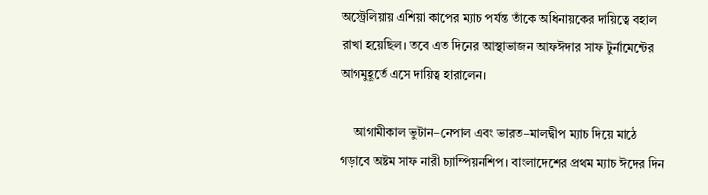অস্ট্রেলিয়ায় এশিয়া কাপের ম্যাচ পর্যন্ত তাঁকে অধিনায়কের দায়িত্বে বহাল রাখা হয়েছিল। তবে এত দিনের আস্থাভাজন আফঈদার সাফ টুর্নামেন্টের আগমুহূর্তে এসে দায়িত্ব হারালেন।

    আগামীকাল ভুটান–নেপাল এবং ভারত–মালদ্বীপ ম্যাচ দিয়ে মাঠে গড়াবে অষ্টম সাফ নারী চ্যাম্পিয়নশিপ। বাংলাদেশের প্রথম ম্যাচ ঈদের দিন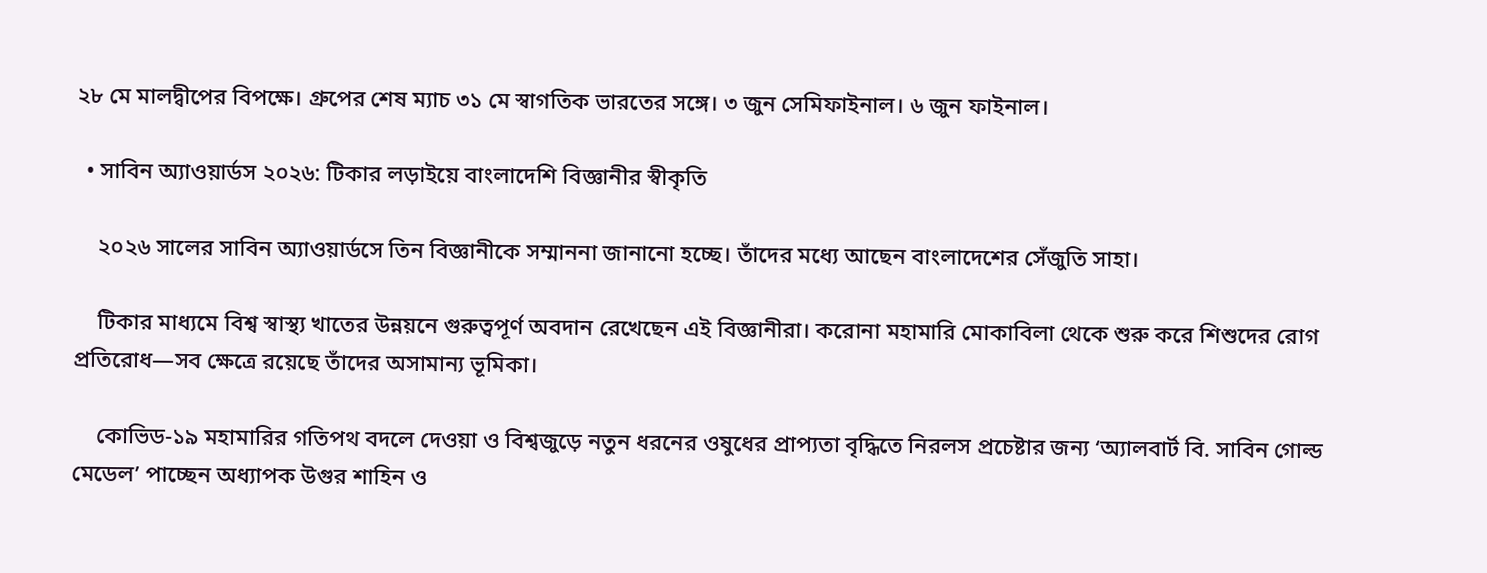২৮ মে মালদ্বীপের বিপক্ষে। গ্রুপের শেষ ম্যাচ ৩১ মে স্বাগতিক ভারতের সঙ্গে। ৩ জুন সেমিফাইনাল। ৬ জুন ফাইনাল।

  • সাবিন অ্যাওয়ার্ডস ২০২৬: টিকার লড়াইয়ে বাংলাদেশি বিজ্ঞানীর স্বীকৃতি

    ২০২৬ সালের সাবিন অ্যাওয়ার্ডসে তিন বিজ্ঞানীকে সম্মাননা জানানো হচ্ছে। তাঁদের মধ্যে আছেন বাংলাদেশের সেঁজুতি সাহা।

    টিকার মাধ্যমে বিশ্ব স্বাস্থ্য খাতের উন্নয়নে গুরুত্বপূর্ণ অবদান রেখেছেন এই বিজ্ঞানীরা। করোনা মহামারি মোকাবিলা থেকে শুরু করে শিশুদের রোগ প্রতিরোধ—সব ক্ষেত্রে রয়েছে তাঁদের অসামান্য ভূমিকা।

    কোভিড-১৯ মহামারির গতিপথ বদলে দেওয়া ও বিশ্বজুড়ে নতুন ধরনের ওষুধের প্রাপ্যতা বৃদ্ধিতে নিরলস প্রচেষ্টার জন্য ‘অ্যালবার্ট বি. সাবিন গোল্ড মেডেল’ পাচ্ছেন অধ্যাপক উগুর শাহিন ও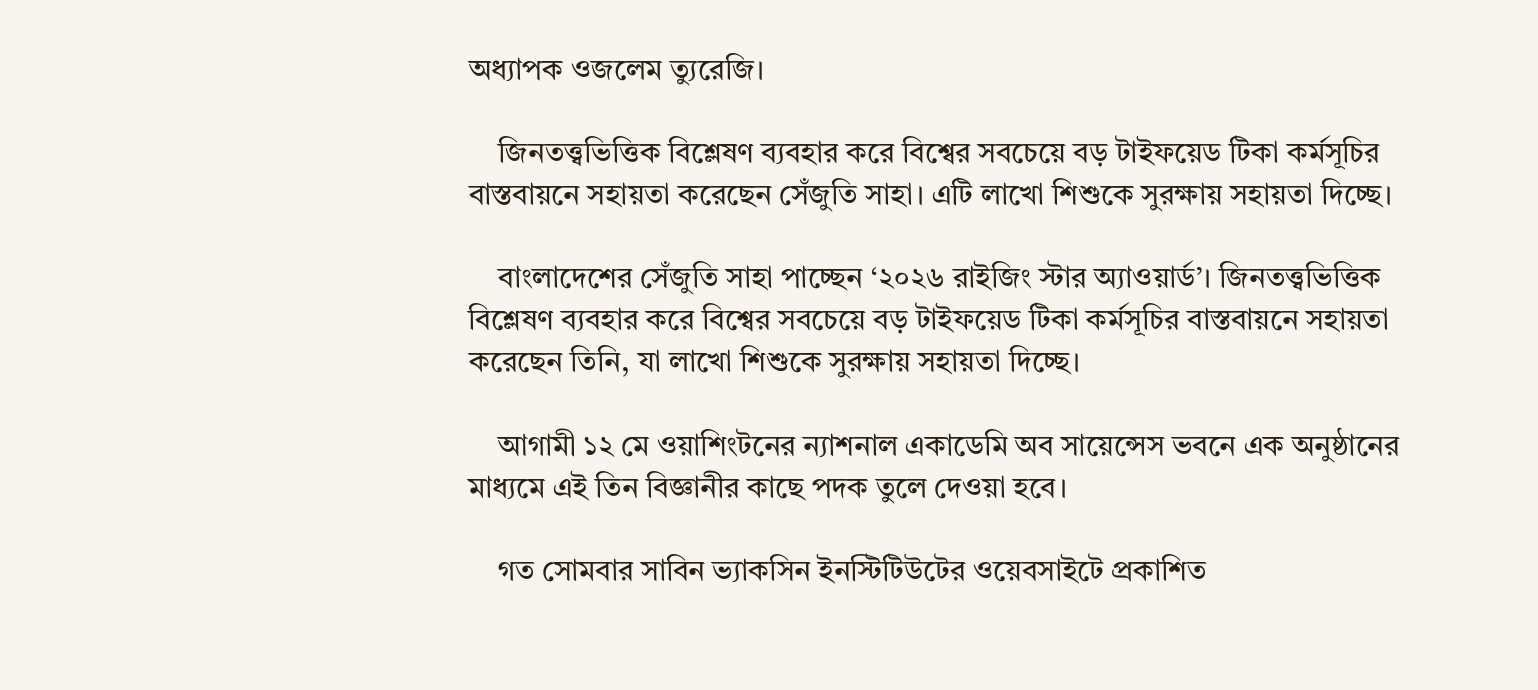অধ্যাপক ওজলেম ত্যুরেজি।

    জিনতত্ত্বভিত্তিক বিশ্লেষণ ব্যবহার করে বিশ্বের সবচেয়ে বড় টাইফয়েড টিকা কর্মসূচির বাস্তবায়নে সহায়তা করেছেন সেঁজুতি সাহা। এটি লাখো শিশুকে সুরক্ষায় সহায়তা দিচ্ছে।

    বাংলাদেশের সেঁজুতি সাহা পাচ্ছেন ‘২০২৬ রাইজিং স্টার অ্যাওয়ার্ড’। জিনতত্ত্বভিত্তিক বিশ্লেষণ ব্যবহার করে বিশ্বের সবচেয়ে বড় টাইফয়েড টিকা কর্মসূচির বাস্তবায়নে সহায়তা করেছেন তিনি, যা লাখো শিশুকে সুরক্ষায় সহায়তা দিচ্ছে।

    আগামী ১২ মে ওয়াশিংটনের ন্যাশনাল একাডেমি অব সায়েন্সেস ভবনে এক অনুষ্ঠানের মাধ্যমে এই তিন বিজ্ঞানীর কাছে পদক তুলে দেওয়া হবে।

    গত সোমবার সাবিন ভ্যাকসিন ইনস্টিটিউটের ওয়েবসাইটে প্রকাশিত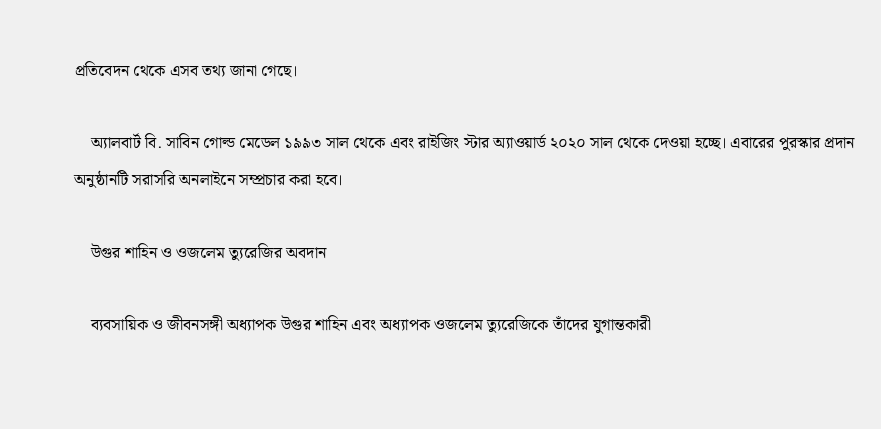প্রতিবেদন থেকে এসব তথ্য জানা গেছে।

    অ্যালবার্ট বি. সাবিন গোল্ড মেডেল ১৯৯৩ সাল থেকে এবং রাইজিং স্টার অ্যাওয়ার্ড ২০২০ সাল থেকে দেওয়া হচ্ছে। এবারের পুরস্কার প্রদান অনুষ্ঠানটি সরাসরি অনলাইনে সম্প্রচার করা হবে।

    উগুর শাহিন ও ওজলেম ত্যুরেজির অবদান

    ব্যবসায়িক ও জীবনসঙ্গী অধ্যাপক উগুর শাহিন এবং অধ্যাপক ওজলেম ত্যুরেজিকে তাঁদের যুগান্তকারী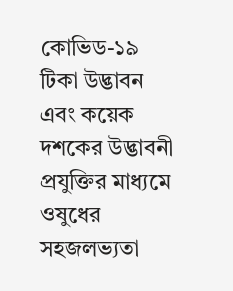কোভিড-১৯ টিকা উদ্ভাবন এবং কয়েক দশকের উদ্ভাবনী প্রযুক্তির মাধ্যমে ওষুধের সহজলভ্যতা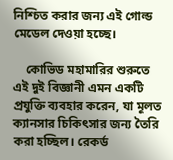নিশ্চিত করার জন্য এই গোল্ড মেডেল দেওয়া হচ্ছে।

    কোভিড মহামারির শুরুতে এই দুই বিজ্ঞানী এমন একটি প্রযুক্তি ব্যবহার করেন, যা মূলত ক্যানসার চিকিৎসার জন্য তৈরি করা হচ্ছিল। রেকর্ড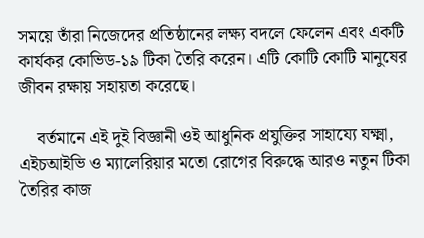সময়ে তাঁরা নিজেদের প্রতিষ্ঠানের লক্ষ্য বদলে ফেলেন এবং একটি কার্যকর কোভিড-১৯ টিকা তৈরি করেন। এটি কোটি কোটি মানুষের জীবন রক্ষায় সহায়তা করেছে।

    বর্তমানে এই দুই বিজ্ঞানী ওই আধুনিক প্রযুক্তির সাহায্যে যক্ষ্মা, এইচআইভি ও ম্যালেরিয়ার মতো রোগের বিরুদ্ধে আরও নতুন টিকা তৈরির কাজ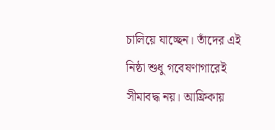চালিয়ে যাচ্ছেন। তাঁদের এই নিষ্ঠা শুধু গবেষণাগারেই সীমাবদ্ধ নয়। আফ্রিকায়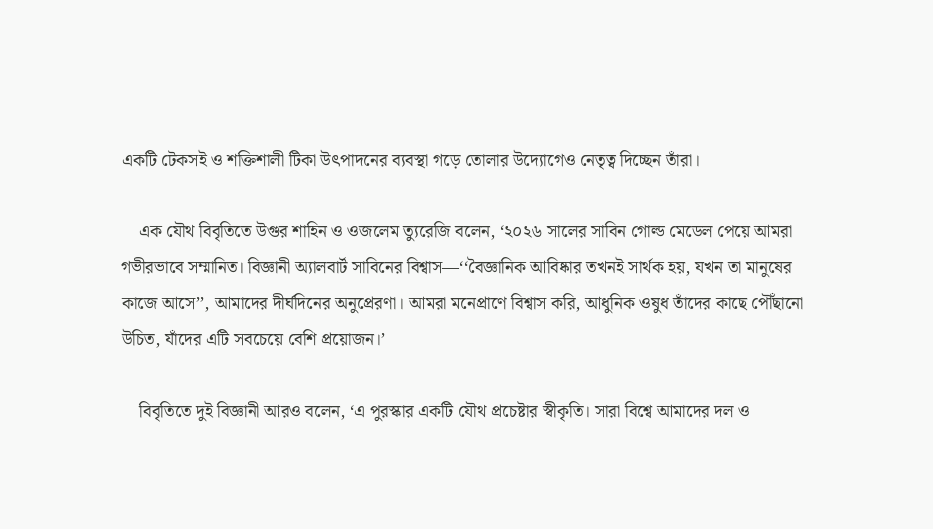একটি টেকসই ও শক্তিশালী টিকা উৎপাদনের ব্যবস্থা গড়ে তোলার উদ্যোগেও নেতৃত্ব দিচ্ছেন তাঁরা।

    এক যৌথ বিবৃতিতে উগুর শাহিন ও ওজলেম ত্যুরেজি বলেন, ‘২০২৬ সালের সাবিন গোল্ড মেডেল পেয়ে আমরা গভীরভাবে সম্মানিত। বিজ্ঞানী অ্যালবার্ট সাবিনের বিশ্বাস—‘‘বৈজ্ঞানিক আবিষ্কার তখনই সার্থক হয়, যখন তা মানুষের কাজে আসে’’, আমাদের দীর্ঘদিনের অনুপ্রেরণা। আমরা মনেপ্রাণে বিশ্বাস করি, আধুনিক ওষুধ তাঁদের কাছে পৌঁছানো উচিত, যাঁদের এটি সবচেয়ে বেশি প্রয়োজন।’

    বিবৃতিতে দুই বিজ্ঞানী আরও বলেন, ‘এ পুরস্কার একটি যৌথ প্রচেষ্টার স্বীকৃতি। সারা বিশ্বে আমাদের দল ও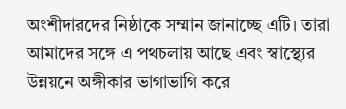অংশীদারদের নিষ্ঠাকে সম্মান জানাচ্ছে এটি। তারা আমাদের সঙ্গে এ পথচলায় আছে এবং স্বাস্থ্যের উন্নয়নে অঙ্গীকার ভাগাভাগি করে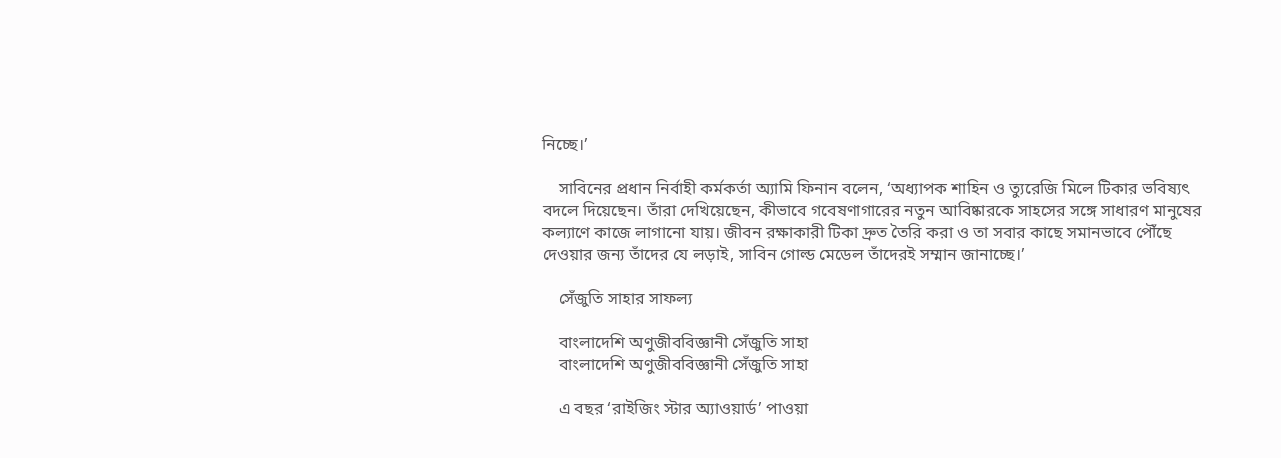নিচ্ছে।’

    সাবিনের প্রধান নির্বাহী কর্মকর্তা অ্যামি ফিনান বলেন, ‘অধ্যাপক শাহিন ও ত্যুরেজি মিলে টিকার ভবিষ্যৎ বদলে দিয়েছেন। তাঁরা দেখিয়েছেন, কীভাবে গবেষণাগারের নতুন আবিষ্কারকে সাহসের সঙ্গে সাধারণ মানুষের কল্যাণে কাজে লাগানো যায়। জীবন রক্ষাকারী টিকা দ্রুত তৈরি করা ও তা সবার কাছে সমানভাবে পৌঁছে দেওয়ার জন্য তাঁদের যে লড়াই, সাবিন গোল্ড মেডেল তাঁদেরই সম্মান জানাচ্ছে।’

    সেঁজুতি সাহার সাফল্য

    বাংলাদেশি অণুজীববিজ্ঞানী সেঁজুতি সাহা
    বাংলাদেশি অণুজীববিজ্ঞানী সেঁজুতি সাহা

    এ বছর ‘রাইজিং স্টার অ্যাওয়ার্ড’ পাওয়া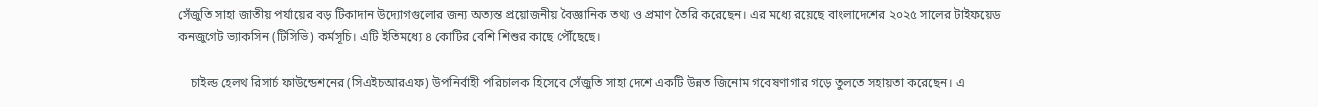সেঁজুতি সাহা জাতীয় পর্যায়ের বড় টিকাদান উদ্যোগগুলোর জন্য অত্যন্ত প্রয়োজনীয় বৈজ্ঞানিক তথ্য ও প্রমাণ তৈরি করেছেন। এর মধ্যে রয়েছে বাংলাদেশের ২০২৫ সালের টাইফয়েড কনজুগেট ভ্যাকসিন (টিসিভি) কর্মসূচি। এটি ইতিমধ্যে ৪ কোটির বেশি শিশুর কাছে পৌঁছেছে।

    চাইল্ড হেলথ রিসার্চ ফাউন্ডেশনের (সিএইচআরএফ) উপনির্বাহী পরিচালক হিসেবে সেঁজুতি সাহা দেশে একটি উন্নত জিনোম গবেষণাগার গড়ে তুলতে সহায়তা করেছেন। এ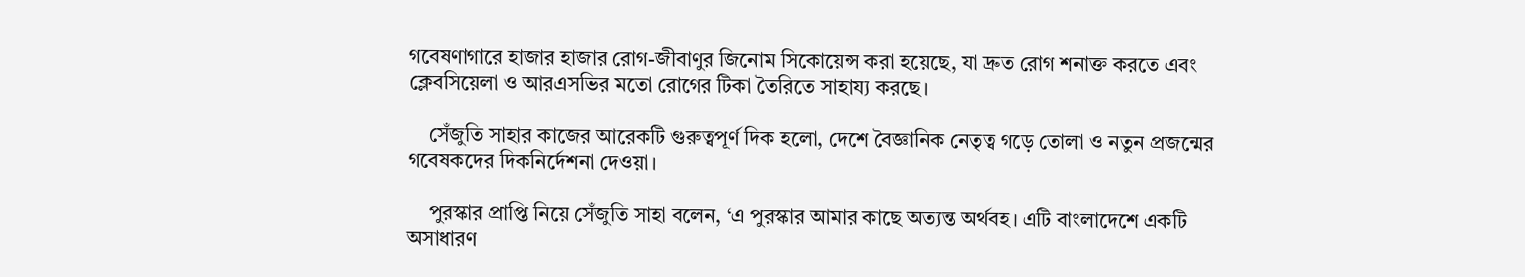গবেষণাগারে হাজার হাজার রোগ-জীবাণুর জিনোম সিকোয়েন্স করা হয়েছে, যা দ্রুত রোগ শনাক্ত করতে এবং ক্লেবসিয়েলা ও আরএসভির মতো রোগের টিকা তৈরিতে সাহায্য করছে।

    সেঁজুতি সাহার কাজের আরেকটি গুরুত্বপূর্ণ দিক হলো, দেশে বৈজ্ঞানিক নেতৃত্ব গড়ে তোলা ও নতুন প্রজন্মের গবেষকদের দিকনির্দেশনা দেওয়া।

    পুরস্কার প্রাপ্তি নিয়ে সেঁজুতি সাহা বলেন, ‘এ পুরস্কার আমার কাছে অত্যন্ত অর্থবহ। এটি বাংলাদেশে একটি অসাধারণ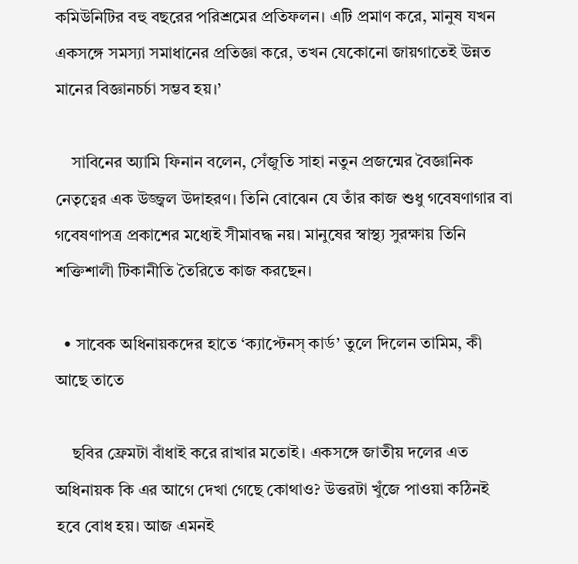কমিউনিটির বহু বছরের পরিশ্রমের প্রতিফলন। এটি প্রমাণ করে, মানুষ যখন একসঙ্গে সমস্যা সমাধানের প্রতিজ্ঞা করে, তখন যেকোনো জায়গাতেই উন্নত মানের বিজ্ঞানচর্চা সম্ভব হয়।’

    সাবিনের অ্যামি ফিনান বলেন, সেঁজুতি সাহা নতুন প্রজন্মের বৈজ্ঞানিক নেতৃত্বের এক উজ্জ্বল উদাহরণ। তিনি বোঝেন যে তাঁর কাজ শুধু গবেষণাগার বা গবেষণাপত্র প্রকাশের মধ্যেই সীমাবদ্ধ নয়। মানুষের স্বাস্থ্য সুরক্ষায় তিনি শক্তিশালী টিকানীতি তৈরিতে কাজ করছেন।

  • সাবেক অধিনায়কদের হাতে ‘ক্যাপ্টেনস্ কার্ড’ তুলে দিলেন তামিম, কী আছে তাতে

    ছবির ফ্রেমটা বাঁধাই করে রাখার মতোই। একসঙ্গে জাতীয় দলের এত অধিনায়ক কি এর আগে দেখা গেছে কোথাও? উত্তরটা খুঁজে পাওয়া কঠিনই হবে বোধ হয়। আজ এমনই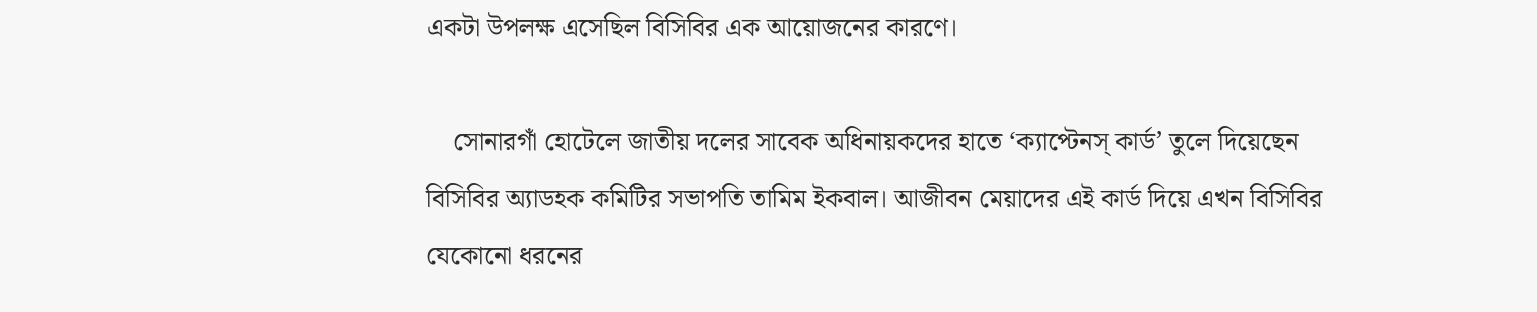একটা উপলক্ষ এসেছিল বিসিবির এক আয়োজনের কারণে।

    সোনারগাঁ হোটেলে জাতীয় দলের সাবেক অধিনায়কদের হাতে ‘ক্যাপ্টেনস্ কার্ড’ তুলে দিয়েছেন বিসিবির অ্যাডহক কমিটির সভাপতি তামিম ইকবাল। আজীবন মেয়াদের এই কার্ড দিয়ে এখন বিসিবির যেকোনো ধরনের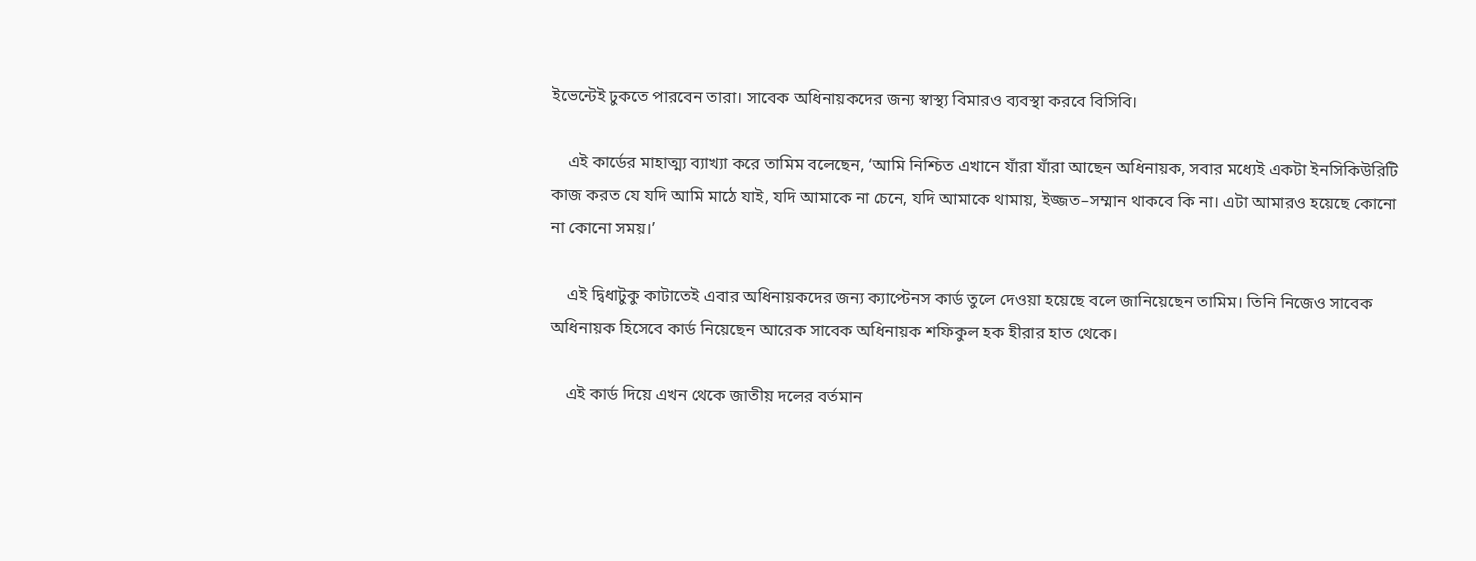ইভেন্টেই ঢুকতে পারবেন তারা। সাবেক অধিনায়কদের জন্য স্বাস্থ্য বিমারও ব্যবস্থা করবে বিসিবি।

    এই কার্ডের মাহাত্ম্য ব্যাখ্যা করে তামিম বলেছেন, ‘আমি নিশ্চিত এখানে যাঁরা যাঁরা আছেন অধিনায়ক, সবার মধ্যেই একটা ইনসিকিউরিটি কাজ করত যে যদি আমি মাঠে যাই, যদি আমাকে না চেনে, যদি আমাকে থামায়, ইজ্জত–সম্মান থাকবে কি না। এটা আমারও হয়েছে কোনো না কোনো সময়।’

    এই দ্বিধাটুকু কাটাতেই এবার অধিনায়কদের জন্য ক্যাপ্টেনস কার্ড তুলে দেওয়া হয়েছে বলে জানিয়েছেন তামিম। তিনি নিজেও সাবেক অধিনায়ক হিসেবে কার্ড নিয়েছেন আরেক সাবেক অধিনায়ক শফিকুল হক হীরার হাত থেকে।

    এই কার্ড দিয়ে এখন থেকে জাতীয় দলের বর্তমান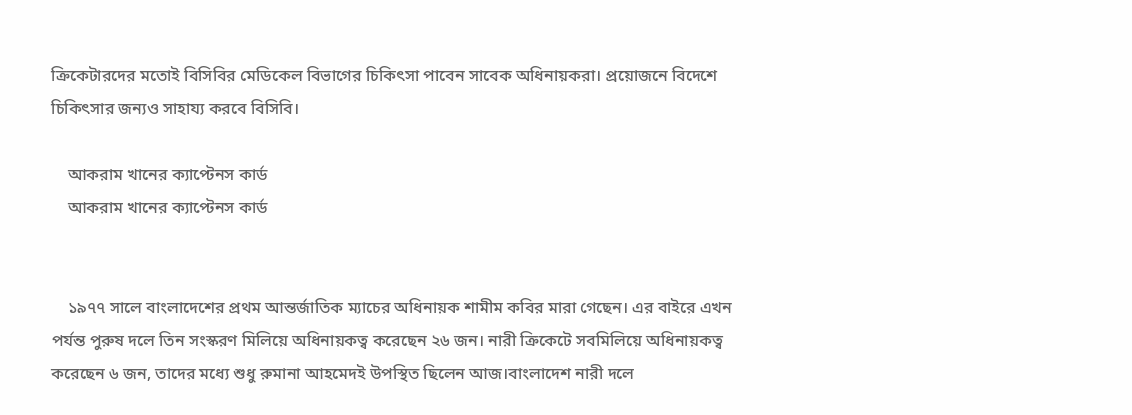ক্রিকেটারদের মতোই বিসিবির মেডিকেল বিভাগের চিকিৎসা পাবেন সাবেক অধিনায়করা। প্রয়োজনে বিদেশে চিকিৎসার জন্যও সাহায্য করবে বিসিবি।

    আকরাম খানের ক্যাপ্টেনস কার্ড
    আকরাম খানের ক্যাপ্টেনস কার্ড


    ১৯৭৭ সালে বাংলাদেশের প্রথম আন্তর্জাতিক ম্যাচের অধিনায়ক শামীম কবির মারা গেছেন। এর বাইরে এখন পর্যন্ত পুরুষ দলে তিন সংস্করণ মিলিয়ে অধিনায়কত্ব করেছেন ২৬ জন। নারী ক্রিকেটে সবমিলিয়ে অধিনায়কত্ব করেছেন ৬ জন, তাদের মধ্যে শুধু রুমানা আহমেদই উপস্থিত ছিলেন আজ।বাংলাদেশ নারী দলে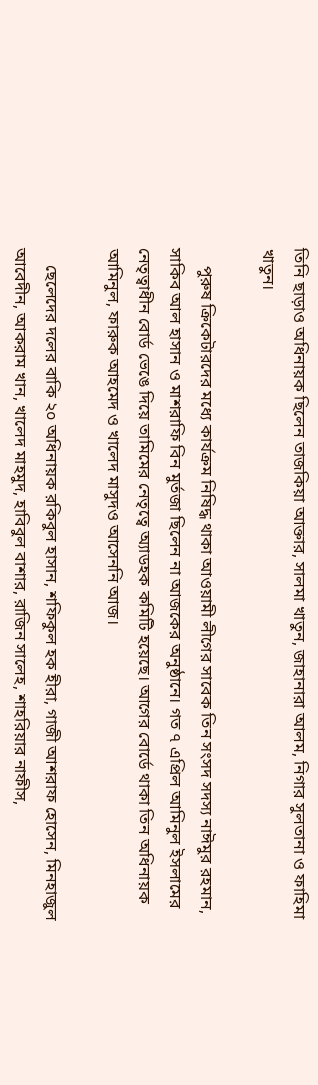তিনি ছাড়াও অধিনায়ক ছিলেন তাজকিয়া আক্তার, সালমা খাতুন, জাহানারা আলম, নিগার সুলতানা ও ফাহিমা খাতুন।

    পুরুষ ক্রিকেটারদের মধ্যে কার্যক্রম নিষিদ্ধ থাকা আওয়ামী লীগের সাবেক তিন সংসদ সদস্য নাঈমুর রহমান, সাকিব আল হাসান ও মাশরাফি বিন মুর্তজা ছিলেন না আজকের অনুষ্ঠানে। গত ৭ এপ্রিল আমিনুল ইসলামের নেতৃত্বাধীন বোর্ড ভেঙে দিয়ে তামিমের নেতৃত্বে অ্যাডহক কমিটি হয়েছে। আগের বোর্ডে থাকা তিন অধিনায়ক আমিনুল, ফারুক আহমেদ ও খালেদ মাসুদও আসেননি আজ।

    ছেলেদের দলের বাকি ২০ অধিনায়ক রকিবুল হাসান, শফিকুল হক হীরা, গাজী আশরাফ হোসেন, মিনহাজুল আবেদীন, আকরাম খান, খালেদ মাহমুদ, হাবিবুল বাশার, রাজিন সালেহ, শাহরিয়ার নাফীস,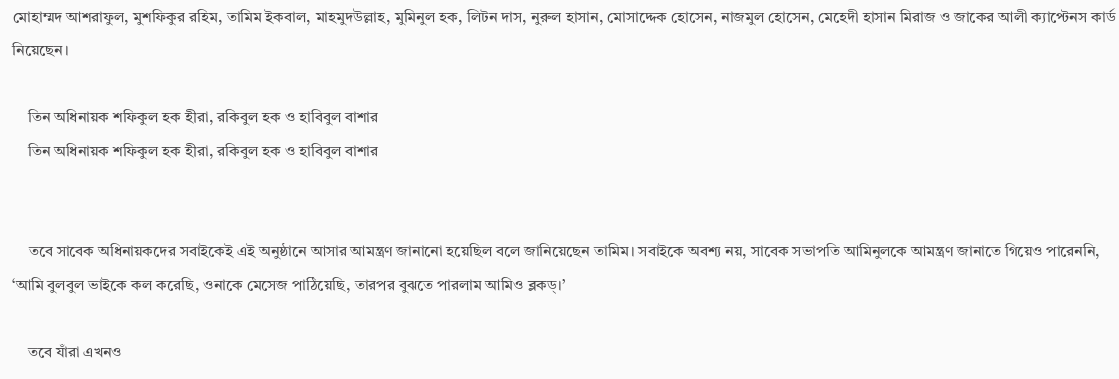মোহাম্মদ আশরাফুল, মুশফিকুর রহিম, তামিম ইকবাল, মাহমুদউল্লাহ, মুমিনুল হক, লিটন দাস, নুরুল হাসান, মোসাদ্দেক হোসেন, নাজমুল হোসেন, মেহেদী হাসান মিরাজ ও জাকের আলী ক্যাপ্টেনস কার্ড নিয়েছেন।

    তিন অধিনায়ক শফিকুল হক হীরা, রকিবুল হক ও হাবিবুল বাশার
    তিন অধিনায়ক শফিকুল হক হীরা, রকিবুল হক ও হাবিবুল বাশার


    তবে সাবেক অধিনায়কদের সবাইকেই এই অনুষ্ঠানে আসার আমন্ত্রণ জানানো হয়েছিল বলে জানিয়েছেন তামিম। সবাইকে অবশ্য নয়, সাবেক সভাপতি আমিনুলকে আমন্ত্রণ জানাতে গিয়েও পারেননি, ‘আমি বুলবুল ভাইকে কল করেছি, ওনাকে মেসেজ পাঠিয়েছি, তারপর বুঝতে পারলাম আমিও ব্লকড্।’

    তবে যাঁরা এখনও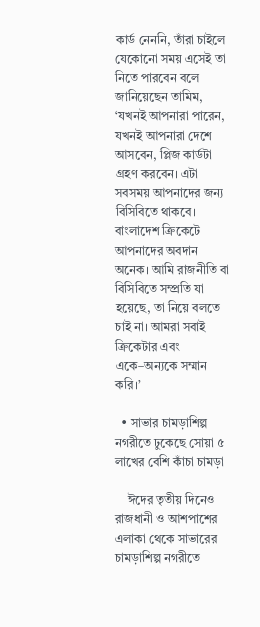কার্ড নেননি, তাঁরা চাইলে যেকোনো সময় এসেই তা নিতে পারবেন বলে জানিয়েছেন তামিম, ‘যখনই আপনারা পারেন, যখনই আপনারা দেশে আসবেন, প্লিজ কার্ডটা গ্রহণ করবেন। এটা সবসময় আপনাদের জন্য বিসিবিতে থাকবে। বাংলাদেশ ক্রিকেটে আপনাদের অবদান অনেক। আমি রাজনীতি বা বিসিবিতে সম্প্রতি যা হয়েছে, তা নিয়ে বলতে চাই না। আমরা সবাই ক্রিকেটার এবং একে–অন্যকে সম্মান করি।’

  • সাভার চামড়াশিল্প নগরীতে ঢুকেছে সোয়া ৫ লাখের বেশি কাঁচা চামড়া

    ঈদের তৃতীয় দিনেও রাজধানী ও আশপাশের এলাকা থেকে সাভারের চামড়াশিল্প নগরীতে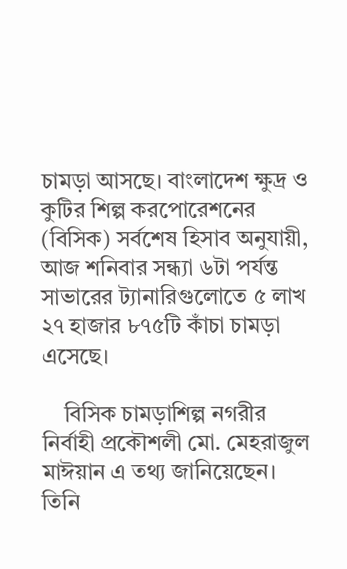চামড়া আসছে। বাংলাদেশ ক্ষুদ্র ও কুটির শিল্প করপোরেশনের (বিসিক) সর্বশেষ হিসাব অনুযায়ী, আজ শনিবার সন্ধ্যা ৬টা পর্যন্ত সাভারের ট্যানারিগুলোতে ৫ লাখ ২৭ হাজার ৮৭৫টি কাঁচা চামড়া এসেছে।

    বিসিক চামড়াশিল্প নগরীর নির্বাহী প্রকৌশলী মো. মেহরাজুল মাঈয়ান এ তথ্য জানিয়েছেন। তিনি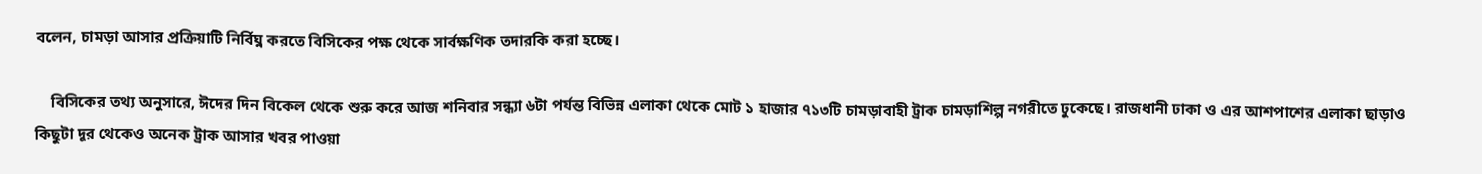বলেন, চামড়া আসার প্রক্রিয়াটি নির্বিঘ্ন করতে বিসিকের পক্ষ থেকে সার্বক্ষণিক তদারকি করা হচ্ছে।

    বিসিকের তথ্য অনুসারে, ঈদের দিন বিকেল থেকে শুরু করে আজ শনিবার সন্ধ্যা ৬টা পর্যন্ত বিভিন্ন এলাকা থেকে মোট ১ হাজার ৭১৩টি চামড়াবাহী ট্রাক চামড়াশিল্প নগরীতে ঢুকেছে। রাজধানী ঢাকা ও এর আশপাশের এলাকা ছাড়াও কিছুটা দূর থেকেও অনেক ট্রাক আসার খবর পাওয়া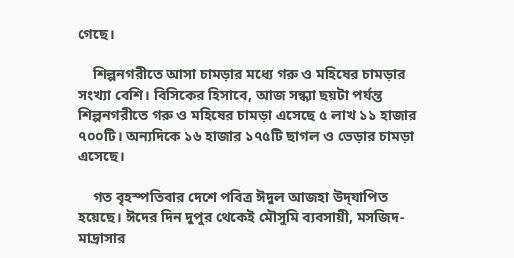গেছে।

    শিল্পনগরীতে আসা চামড়ার মধ্যে গরু ও মহিষের চামড়ার সংখ্যা বেশি। বিসিকের হিসাবে, আজ সন্ধ্যা ছয়টা পর্যন্ত শিল্পনগরীতে গরু ও মহিষের চামড়া এসেছে ৫ লাখ ১১ হাজার ৭০০টি। অন্যদিকে ১৬ হাজার ১৭৫টি ছাগল ও ভেড়ার চামড়া এসেছে।

    গত বৃহস্পতিবার দেশে পবিত্র ঈদুল আজহা উদ্‌যাপিত হয়েছে। ঈদের দিন দুপুর থেকেই মৌসুমি ব্যবসায়ী, মসজিদ-মাদ্রাসার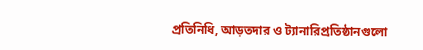প্রতিনিধি, আড়তদার ও ট্যানারিপ্রতিষ্ঠানগুলো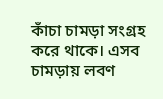কাঁচা চামড়া সংগ্রহ করে থাকে। এসব চামড়ায় লবণ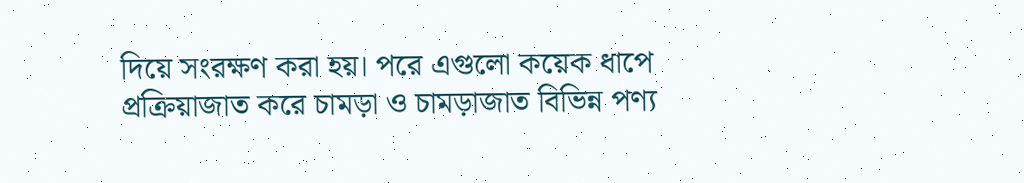দিয়ে সংরক্ষণ করা হয়। পরে এগুলো কয়েক ধাপে প্রক্রিয়াজাত করে চামড়া ও চামড়াজাত বিভিন্ন পণ্য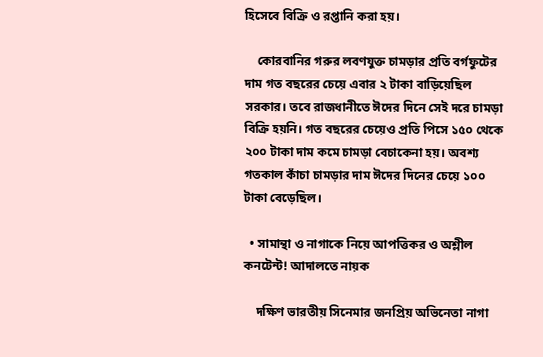হিসেবে বিক্রি ও রপ্তানি করা হয়।

    কোরবানির গরুর লবণযুক্ত চামড়ার প্রতি বর্গফুটের দাম গত বছরের চেয়ে এবার ২ টাকা বাড়িয়েছিল সরকার। তবে রাজধানীতে ঈদের দিনে সেই দরে চামড়া বিক্রি হয়নি। গত বছরের চেয়েও প্রতি পিসে ১৫০ থেকে ২০০ টাকা দাম কমে চামড়া বেচাকেনা হয়। অবশ্য গতকাল কাঁচা চামড়ার দাম ঈদের দিনের চেয়ে ১০০ টাকা বেড়েছিল।

  • সামান্থা ও নাগাকে নিয়ে আপত্তিকর ও অশ্লীল কনটেন্ট! আদালতে নায়ক

    দক্ষিণ ভারতীয় সিনেমার জনপ্রিয় অভিনেতা নাগা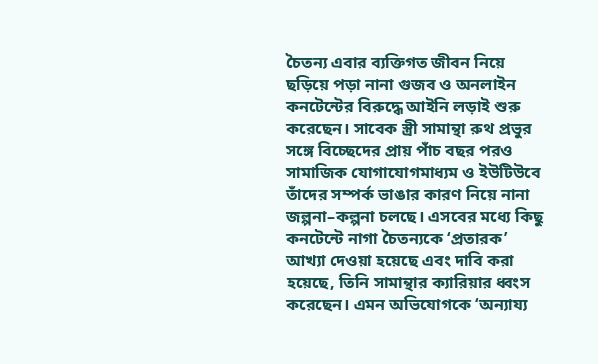চৈতন্য এবার ব্যক্তিগত জীবন নিয়ে ছড়িয়ে পড়া নানা গুজব ও অনলাইন কনটেন্টের বিরুদ্ধে আইনি লড়াই শুরু করেছেন। সাবেক স্ত্রী সামান্থা রুথ প্রভুর সঙ্গে বিচ্ছেদের প্রায় পাঁচ বছর পরও সামাজিক যোগাযোগমাধ্যম ও ইউটিউবে তাঁদের সম্পর্ক ভাঙার কারণ নিয়ে নানা জল্পনা–কল্পনা চলছে। এসবের মধ্যে কিছু কনটেন্টে নাগা চৈতন্যকে ‘প্রতারক’ আখ্যা দেওয়া হয়েছে এবং দাবি করা হয়েছে, তিনি সামান্থার ক্যারিয়ার ধ্বংস করেছেন। এমন অভিযোগকে ‘অন্যায্য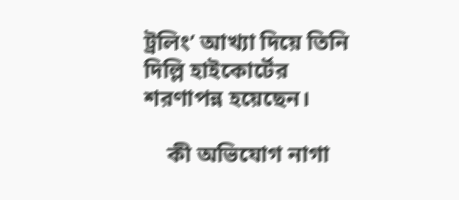ট্রলিং’ আখ্যা দিয়ে তিনি দিল্লি হাইকোর্টের শরণাপন্ন হয়েছেন।

    কী অভিযোগ নাগা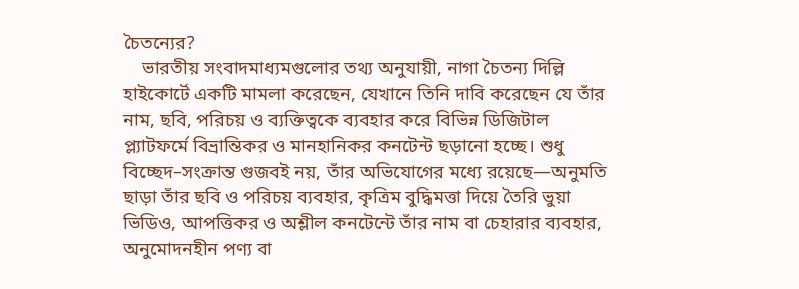চৈতন্যের?
    ভারতীয় সংবাদমাধ্যমগুলোর তথ্য অনুযায়ী, নাগা চৈতন্য দিল্লি হাইকোর্টে একটি মামলা করেছেন, যেখানে তিনি দাবি করেছেন যে তাঁর নাম, ছবি, পরিচয় ও ব্যক্তিত্বকে ব্যবহার করে বিভিন্ন ডিজিটাল প্ল্যাটফর্মে বিভ্রান্তিকর ও মানহানিকর কনটেন্ট ছড়ানো হচ্ছে। শুধু বিচ্ছেদ–সংক্রান্ত গুজবই নয়, তাঁর অভিযোগের মধ্যে রয়েছে—অনুমতি ছাড়া তাঁর ছবি ও পরিচয় ব্যবহার, কৃত্রিম বুদ্ধিমত্তা দিয়ে তৈরি ভুয়া ভিডিও, আপত্তিকর ও অশ্লীল কনটেন্টে তাঁর নাম বা চেহারার ব্যবহার, অনুমোদনহীন পণ্য বা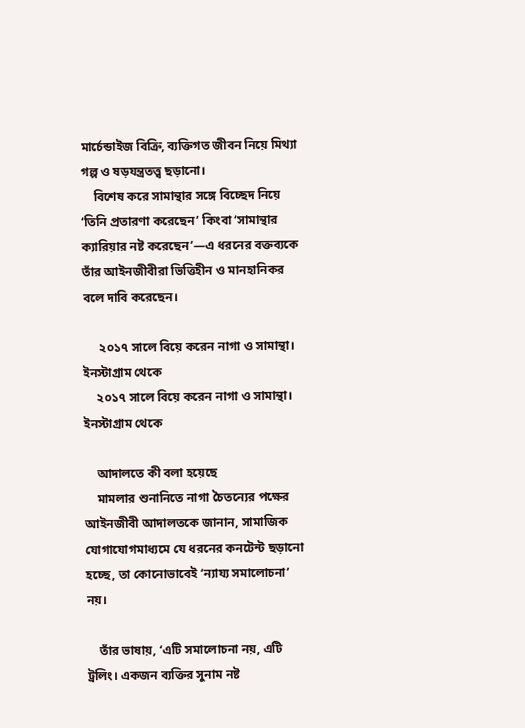মার্চেন্ডাইজ বিক্রি, ব্যক্তিগত জীবন নিয়ে মিথ্যা গল্প ও ষড়যন্ত্রতত্ত্ব ছড়ানো।
    বিশেষ করে সামান্থার সঙ্গে বিচ্ছেদ নিয়ে ‘তিনি প্রতারণা করেছেন’ কিংবা ‘সামান্থার ক্যারিয়ার নষ্ট করেছেন’—এ ধরনের বক্তব্যকে তাঁর আইনজীবীরা ভিত্তিহীন ও মানহানিকর বলে দাবি করেছেন।

     ২০১৭ সালে বিয়ে করেন নাগা ও সামান্থা। ইনস্টাগ্রাম থেকে
    ২০১৭ সালে বিয়ে করেন নাগা ও সামান্থা। ইনস্টাগ্রাম থেকে

    আদালতে কী বলা হয়েছে
    মামলার শুনানিতে নাগা চৈতন্যের পক্ষের আইনজীবী আদালতকে জানান, সামাজিক যোগাযোগমাধ্যমে যে ধরনের কনটেন্ট ছড়ানো হচ্ছে, তা কোনোভাবেই ‘ন্যায্য সমালোচনা’ নয়।

    তাঁর ভাষায়, ‘এটি সমালোচনা নয়, এটি ট্রলিং। একজন ব্যক্তির সুনাম নষ্ট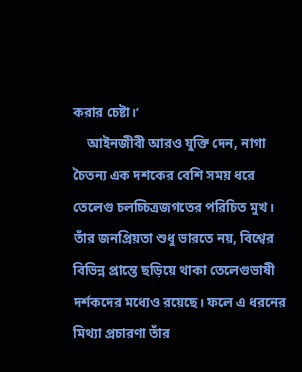করার চেষ্টা।’
    আইনজীবী আরও যুক্তি দেন, নাগা চৈতন্য এক দশকের বেশি সময় ধরে তেলেগু চলচ্চিত্রজগতের পরিচিত মুখ। তাঁর জনপ্রিয়তা শুধু ভারতে নয়, বিশ্বের বিভিন্ন প্রান্তে ছড়িয়ে থাকা তেলেগুভাষী দর্শকদের মধ্যেও রয়েছে। ফলে এ ধরনের মিথ্যা প্রচারণা তাঁর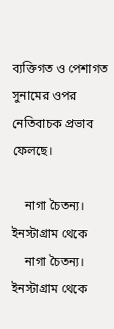ব্যক্তিগত ও পেশাগত সুনামের ওপর নেতিবাচক প্রভাব ফেলছে।

    নাগা চৈতন্য। ইনস্টাগ্রাম থেকে
    নাগা চৈতন্য। ইনস্টাগ্রাম থেকে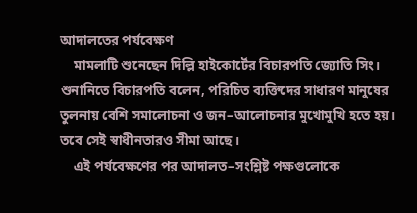আদালতের পর্যবেক্ষণ
    মামলাটি শুনেছেন দিল্লি হাইকোর্টের বিচারপতি জ্যোতি সিং। শুনানিতে বিচারপতি বলেন, পরিচিত ব্যক্তিদের সাধারণ মানুষের তুলনায় বেশি সমালোচনা ও জন–আলোচনার মুখোমুখি হতে হয়। তবে সেই স্বাধীনতারও সীমা আছে।
    এই পর্যবেক্ষণের পর আদালত–সংশ্লিষ্ট পক্ষগুলোকে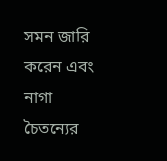সমন জারি করেন এবং নাগা চৈতন্যের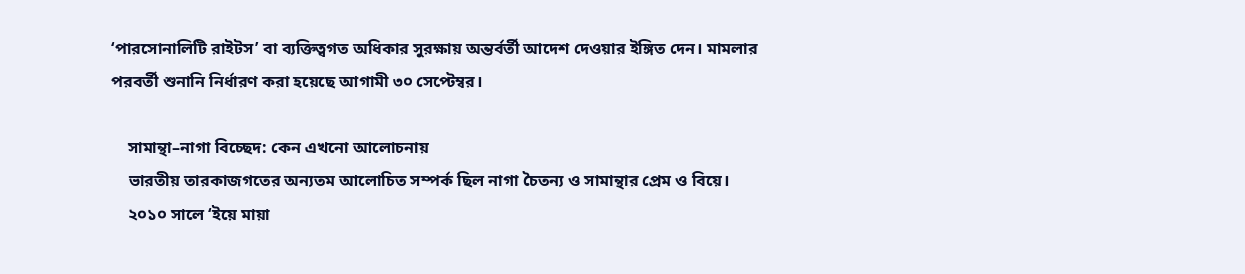‘পারসোনালিটি রাইটস’ বা ব্যক্তিত্বগত অধিকার সুরক্ষায় অন্তর্বর্তী আদেশ দেওয়ার ইঙ্গিত দেন। মামলার পরবর্তী শুনানি নির্ধারণ করা হয়েছে আগামী ৩০ সেপ্টেম্বর।

    সামান্থা–নাগা বিচ্ছেদ: কেন এখনো আলোচনায়
    ভারতীয় তারকাজগতের অন্যতম আলোচিত সম্পর্ক ছিল নাগা চৈতন্য ও সামান্থার প্রেম ও বিয়ে।
    ২০১০ সালে ‘ইয়ে মায়া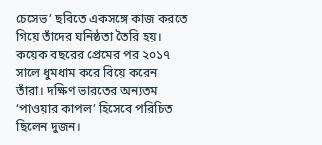চেসেভ’ ছবিতে একসঙ্গে কাজ করতে গিয়ে তাঁদের ঘনিষ্ঠতা তৈরি হয়। কয়েক বছরের প্রেমের পর ২০১৭ সালে ধুমধাম করে বিয়ে করেন তাঁরা। দক্ষিণ ভারতের অন্যতম ‘পাওয়ার কাপল’ হিসেবে পরিচিত ছিলেন দুজন।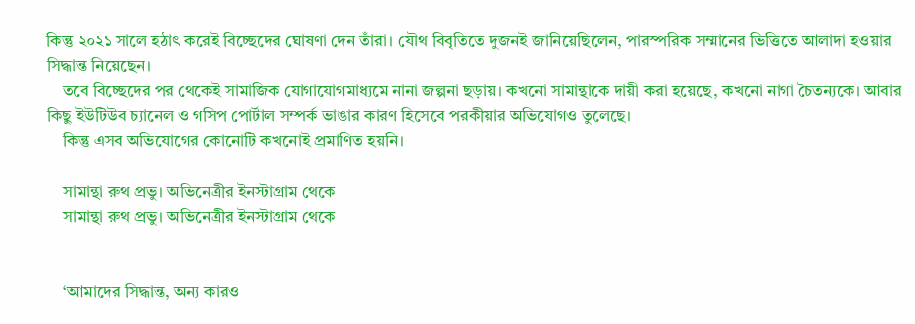কিন্তু ২০২১ সালে হঠাৎ করেই বিচ্ছেদের ঘোষণা দেন তাঁরা। যৌথ বিবৃতিতে দুজনই জানিয়েছিলেন, পারস্পরিক সম্মানের ভিত্তিতে আলাদা হওয়ার সিদ্ধান্ত নিয়েছেন।
    তবে বিচ্ছেদের পর থেকেই সামাজিক যোগাযোগমাধ্যমে নানা জল্পনা ছড়ায়। কখনো সামান্থাকে দায়ী করা হয়েছে, কখনো নাগা চৈতন্যকে। আবার কিছু ইউটিউব চ্যানেল ও গসিপ পোর্টাল সম্পর্ক ভাঙার কারণ হিসেবে পরকীয়ার অভিযোগও তুলেছে।
    কিন্তু এসব অভিযোগের কোনোটি কখনোই প্রমাণিত হয়নি।

    সামান্থা রুথ প্রভু। অভিনেত্রীর ইনস্টাগ্রাম থেকে
    সামান্থা রুথ প্রভু। অভিনেত্রীর ইনস্টাগ্রাম থেকে


    ‘আমাদের সিদ্ধান্ত, অন্য কারও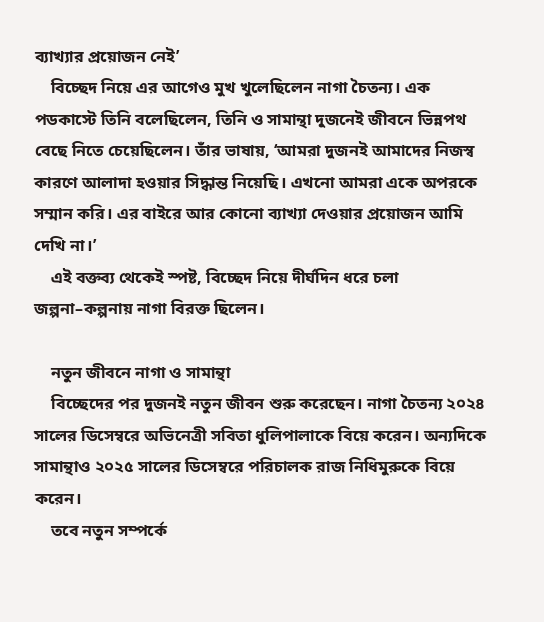ব্যাখ্যার প্রয়োজন নেই’
    বিচ্ছেদ নিয়ে এর আগেও মুখ খুলেছিলেন নাগা চৈতন্য। এক পডকাস্টে তিনি বলেছিলেন, তিনি ও সামান্থা দুজনেই জীবনে ভিন্নপথ বেছে নিতে চেয়েছিলেন। তাঁর ভাষায়, ‘আমরা দুজনই আমাদের নিজস্ব কারণে আলাদা হওয়ার সিদ্ধান্ত নিয়েছি। এখনো আমরা একে অপরকে সম্মান করি। এর বাইরে আর কোনো ব্যাখ্যা দেওয়ার প্রয়োজন আমি দেখি না।’
    এই বক্তব্য থেকেই স্পষ্ট, বিচ্ছেদ নিয়ে দীর্ঘদিন ধরে চলা জল্পনা–কল্পনায় নাগা বিরক্ত ছিলেন।

    নতুন জীবনে নাগা ও সামান্থা
    বিচ্ছেদের পর দুজনই নতুন জীবন শুরু করেছেন। নাগা চৈতন্য ২০২৪ সালের ডিসেম্বরে অভিনেত্রী সবিতা ধুলিপালাকে বিয়ে করেন। অন্যদিকে সামান্থাও ২০২৫ সালের ডিসেম্বরে পরিচালক রাজ নিধিমুরুকে বিয়ে করেন।
    তবে নতুন সম্পর্কে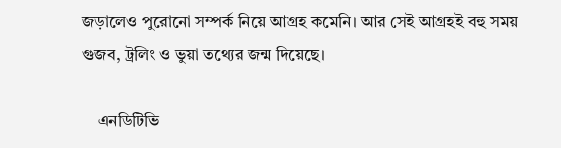জড়ালেও পুরোনো সম্পর্ক নিয়ে আগ্রহ কমেনি। আর সেই আগ্রহই বহু সময় গুজব, ট্রলিং ও ভুয়া তথ্যের জন্ম দিয়েছে।

    এনডিটিভি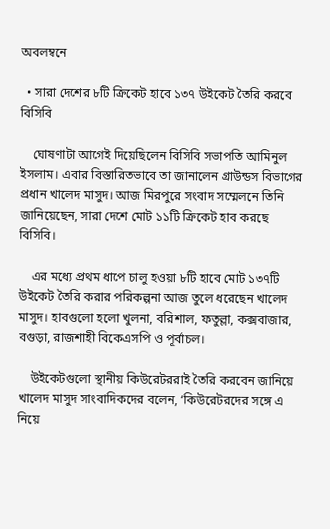অবলম্বনে

  • সারা দেশের ৮টি ক্রিকেট হাবে ১৩৭ উইকেট তৈরি করবে বিসিবি

    ঘোষণাটা আগেই দিয়েছিলেন বিসিবি সভাপতি আমিনুল ইসলাম। এবার বিস্তারিতভাবে তা জানালেন গ্রাউন্ডস বিভাগের প্রধান খালেদ মাসুদ। আজ মিরপুরে সংবাদ সম্মেলনে তিনি জানিয়েছেন, সারা দেশে মোট ১১টি ক্রিকেট হাব করছে বিসিবি।

    এর মধ্যে প্রথম ধাপে চালু হওয়া ৮টি হাবে মোট ১৩৭টি উইকেট তৈরি করার পরিকল্পনা আজ তুলে ধরেছেন খালেদ মাসুদ। হাবগুলো হলো খুলনা, বরিশাল, ফতুল্লা, কক্সবাজার, বগুড়া, রাজশাহী বিকেএসপি ও পূর্বাচল।

    উইকেটগুলো স্থানীয় কিউরেটররাই তৈরি করবেন জানিয়ে খালেদ মাসুদ সাংবাদিকদের বলেন, ‘কিউরেটরদের সঙ্গে এ নিয়ে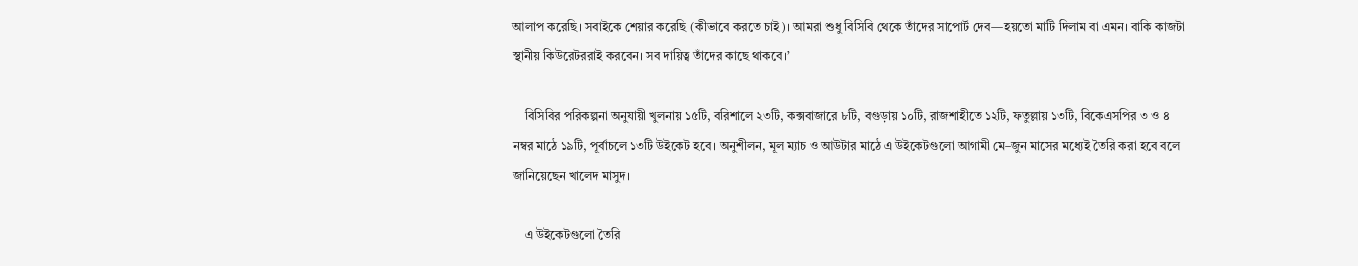আলাপ করেছি। সবাইকে শেয়ার করেছি (কীভাবে করতে চাই)। আমরা শুধু বিসিবি থেকে তাঁদের সাপোর্ট দেব—হয়তো মাটি দিলাম বা এমন। বাকি কাজটা স্থানীয় কিউরেটররাই করবেন। সব দায়িত্ব তাঁদের কাছে থাকবে।’

    বিসিবির পরিকল্পনা অনুযায়ী খুলনায় ১৫টি, বরিশালে ২৩টি, কক্সবাজারে ৮টি, বগুড়ায় ১০টি, রাজশাহীতে ১২টি, ফতুল্লায় ১৩টি, বিকেএসপির ৩ ও ৪ নম্বর মাঠে ১৯টি, পূর্বাচলে ১৩টি উইকেট হবে। অনুশীলন, মূল ম্যাচ ও আউটার মাঠে এ উইকেটগুলো আগামী মে–জুন মাসের মধ্যেই তৈরি করা হবে বলে জানিয়েছেন খালেদ মাসুদ।

    এ উইকেটগুলো তৈরি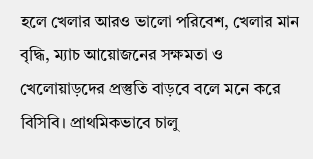হলে খেলার আরও ভালো পরিবেশ, খেলার মান বৃদ্ধি, ম্যাচ আয়োজনের সক্ষমতা ও খেলোয়াড়দের প্রস্তুতি বাড়বে বলে মনে করে বিসিবি। প্রাথমিকভাবে চালু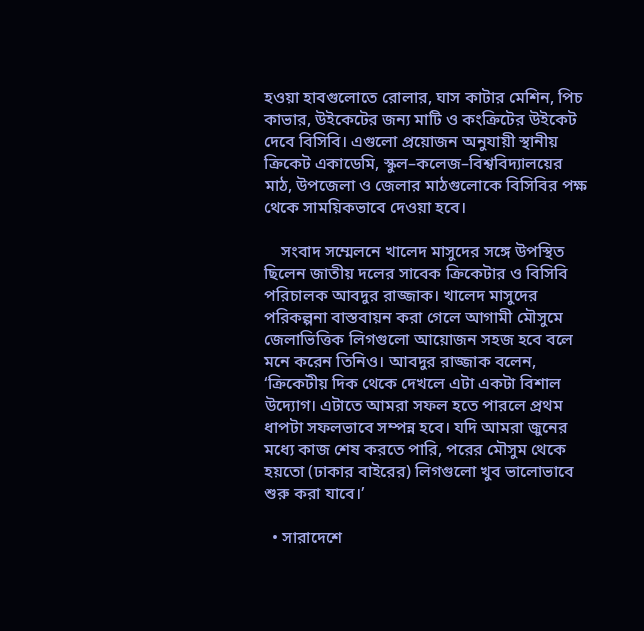হওয়া হাবগুলোতে রোলার, ঘাস কাটার মেশিন, পিচ কাভার, উইকেটের জন্য মাটি ও কংক্রিটের উইকেট দেবে বিসিবি। এগুলো প্রয়োজন অনুযায়ী স্থানীয় ক্রিকেট একাডেমি, স্কুল–কলেজ–বিশ্ববিদ্যালয়ের মাঠ, উপজেলা ও জেলার মাঠগুলোকে বিসিবির পক্ষ থেকে সাময়িকভাবে দেওয়া হবে।

    সংবাদ সম্মেলনে খালেদ মাসুদের সঙ্গে উপস্থিত ছিলেন জাতীয় দলের সাবেক ক্রিকেটার ও বিসিবি পরিচালক আবদুর রাজ্জাক। খালেদ মাসুদের পরিকল্পনা বাস্তবায়ন করা গেলে আগামী মৌসুমে জেলাভিত্তিক লিগগুলো আয়োজন সহজ হবে বলে মনে করেন তিনিও। আবদুর রাজ্জাক বলেন, ‘ক্রিকেটীয় দিক থেকে দেখলে এটা একটা বিশাল উদ্যোগ। এটাতে আমরা সফল হতে পারলে প্রথম ধাপটা সফলভাবে সম্পন্ন হবে। যদি আমরা জুনের মধ্যে কাজ শেষ করতে পারি, পরের মৌসুম থেকে হয়তো (ঢাকার বাইরের) লিগগুলো খুব ভালোভাবে শুরু করা যাবে।’

  • সারাদেশে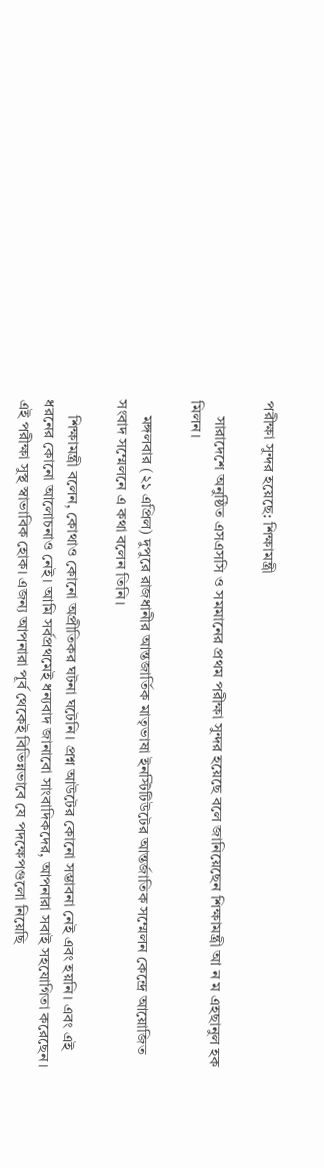পরীক্ষা সুন্দর হয়েছে: শিক্ষামন্ত্রী

    সারাদেশে অনুষ্ঠিত এসএসসি ও সমমানের প্রথম পরীক্ষা সুন্দর হয়েছে বলে জানিয়েছেন শিক্ষামন্ত্রী আ ন ম এহছানুল হক মিলন।

    মঙ্গলবার (২১ এপ্রিল) দুপুরে রাজধানীর আন্তজার্তিক মাতৃভাষা ইনস্টিটিউটের আন্তর্জাতিক সম্মেলন কেন্দ্রে আয়োজিত সংবাদ সম্মেলনে এ কথা বলেন তিনি।

    শিক্ষামন্ত্রী বলেন, কোথাও কোনো অপ্রীতিকর ঘটনা ঘটেনি। প্রশ্ন আউটের কোনো সম্ভাবনা নেই এবং হয়নি। এবং এই ধরনের কোনো আলোচনাও নেই। আমি সর্বপ্রথমেই ধন্যবাদ জানাবো সাংবাদিকদের, আপনারা সবাই সহযোগিতা করেছেন। এই পরীক্ষা সুস্থ স্বাভাবিক হোক। এজন্য আপনারা পূর্ব থেকেই বিভিন্নভাবে যে পদক্ষেপগুলো নিয়েছি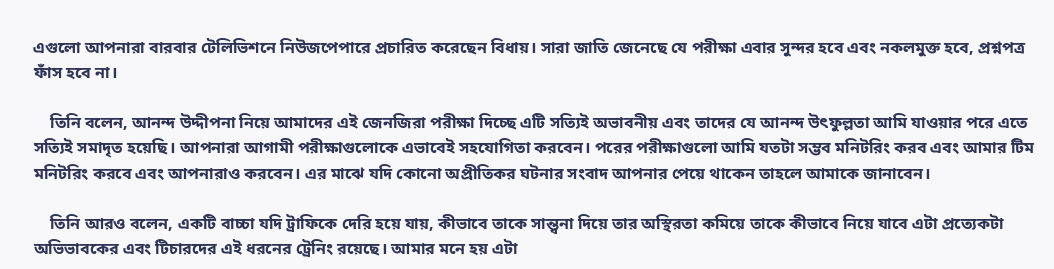এগুলো আপনারা বারবার টেলিভিশনে নিউজপেপারে প্রচারিত করেছেন বিধায়। সারা জাতি জেনেছে যে পরীক্ষা এবার সুন্দর হবে এবং নকলমুক্ত হবে, প্রশ্নপত্র ফাঁস হবে না।

    তিনি বলেন, আনন্দ উদ্দীপনা নিয়ে আমাদের এই জেনজিরা পরীক্ষা দিচ্ছে এটি সত্যিই অভাবনীয় এবং তাদের যে আনন্দ উৎফুল্লতা আমি যাওয়ার পরে এতে সত্যিই সমাদৃত হয়েছি। আপনারা আগামী পরীক্ষাগুলোকে এভাবেই সহযোগিতা করবেন। পরের পরীক্ষাগুলো আমি যতটা সম্ভব মনিটরিং করব এবং আমার টিম মনিটরিং করবে এবং আপনারাও করবেন। এর মাঝে যদি কোনো অপ্রীতিকর ঘটনার সংবাদ আপনার পেয়ে থাকেন তাহলে আমাকে জানাবেন।

    তিনি আরও বলেন, একটি বাচ্চা যদি ট্রাফিকে দেরি হয়ে যায়, কীভাবে তাকে সান্ত্বনা দিয়ে তার অস্থিরতা কমিয়ে তাকে কীভাবে নিয়ে যাবে এটা প্রত্যেকটা অভিভাবকের এবং টিচারদের এই ধরনের ট্রেনিং রয়েছে। আমার মনে হয় এটা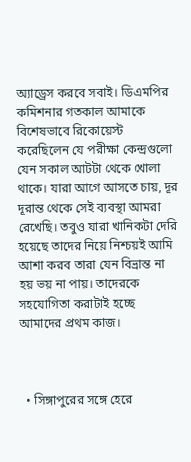অ্যাড্রেস করবে সবাই। ডিএমপির কমিশনার গতকাল আমাকে বিশেষভাবে রিকোয়েস্ট করেছিলেন যে পরীক্ষা কেন্দ্রগুলো যেন সকাল আটটা থেকে খোলা থাকে। যারা আগে আসতে চায়, দূর দূরান্ত থেকে সেই ব্যবস্থা আমরা রেখেছি। তবুও যারা খানিকটা দেরি হয়েছে তাদের নিয়ে নিশ্চয়ই আমি আশা করব তারা যেন বিভ্রান্ত না হয় ভয় না পায়। তাদেরকে সহযোগিতা করাটাই হচ্ছে আমাদের প্রথম কাজ।



  • সিঙ্গাপুরের সঙ্গে হেরে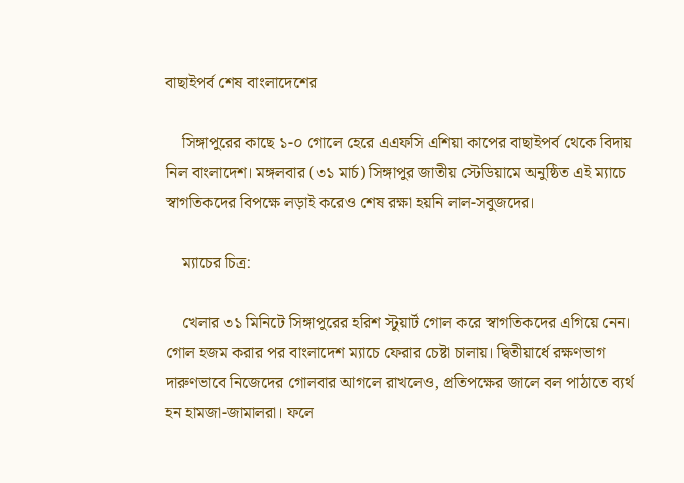বাছাইপর্ব শেষ বাংলাদেশের

    সিঙ্গাপুরের কাছে ১-০ গোলে হেরে এএফসি এশিয়া কাপের বাছাইপর্ব থেকে বিদায় নিল বাংলাদেশ। মঙ্গলবার (৩১ মার্চ) সিঙ্গাপুর জাতীয় স্টেডিয়ামে অনুষ্ঠিত এই ম্যাচে স্বাগতিকদের বিপক্ষে লড়াই করেও শেষ রক্ষা হয়নি লাল-সবুজদের।

    ম্যাচের চিত্র:

    খেলার ৩১ মিনিটে সিঙ্গাপুরের হরিশ স্টুয়ার্ট গোল করে স্বাগতিকদের এগিয়ে নেন। গোল হজম করার পর বাংলাদেশ ম্যাচে ফেরার চেষ্টা চালায়। দ্বিতীয়ার্ধে রক্ষণভাগ দারুণভাবে নিজেদের গোলবার আগলে রাখলেও, প্রতিপক্ষের জালে বল পাঠাতে ব্যর্থ হন হামজা-জামালরা। ফলে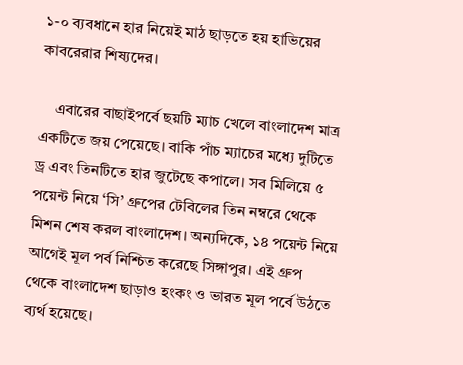১-০ ব্যবধানে হার নিয়েই মাঠ ছাড়তে হয় হাভিয়ের কাবরেরার শিষ্যদের।

    এবারের বাছাইপর্বে ছয়টি ম্যাচ খেলে বাংলাদেশ মাত্র একটিতে জয় পেয়েছে। বাকি পাঁচ ম্যাচের মধ্যে দুটিতে ড্র এবং তিনটিতে হার জুটেছে কপালে। সব মিলিয়ে ৫ পয়েন্ট নিয়ে ‘সি’ গ্রুপের টেবিলের তিন নম্বরে থেকে মিশন শেষ করল বাংলাদেশ। অন্যদিকে, ১৪ পয়েন্ট নিয়ে আগেই মূল পর্ব নিশ্চিত করেছে সিঙ্গাপুর। এই গ্রুপ থেকে বাংলাদেশ ছাড়াও হংকং ও ভারত মূল পর্বে উঠতে ব্যর্থ হয়েছে।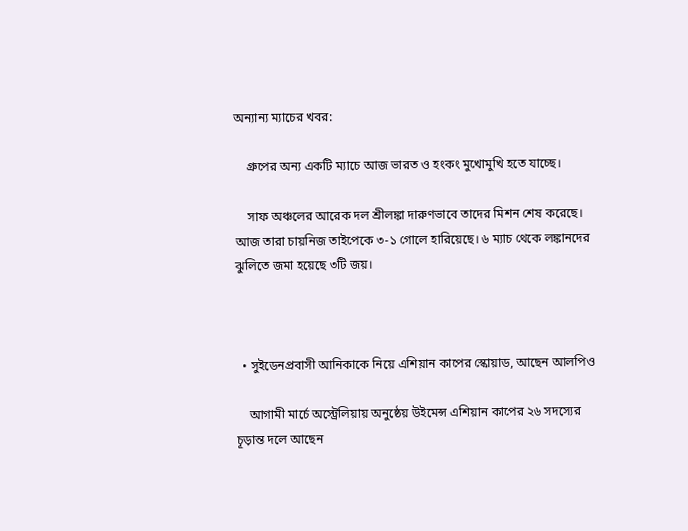অন্যান্য ম্যাচের খবর:

    গ্রুপের অন্য একটি ম্যাচে আজ ভারত ও হংকং মুখোমুখি হতে যাচ্ছে।

    সাফ অঞ্চলের আরেক দল শ্রীলঙ্কা দারুণভাবে তাদের মিশন শেষ করেছে। আজ তারা চায়নিজ তাইপেকে ৩-১ গোলে হারিয়েছে। ৬ ম্যাচ থেকে লঙ্কানদের ঝুলিতে জমা হয়েছে ৩টি জয়।



  • সুইডেনপ্রবাসী আনিকাকে নিয়ে এশিয়ান কাপের স্কোয়াড, আছেন আলপিও

    আগামী মার্চে অস্ট্রেলিয়ায় অনুষ্ঠেয় উইমেন্স এশিয়ান কাপের ২৬ সদস্যের চূড়ান্ত দলে আছেন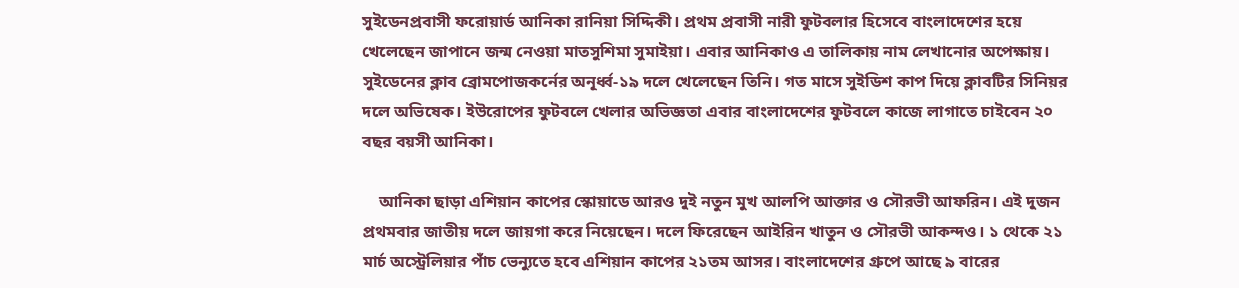সুইডেনপ্রবাসী ফরোয়ার্ড আনিকা রানিয়া সিদ্দিকী। প্রথম প্রবাসী নারী ফুটবলার হিসেবে বাংলাদেশের হয়ে খেলেছেন জাপানে জন্ম নেওয়া মাতসুশিমা সুমাইয়া। এবার আনিকাও এ তালিকায় নাম লেখানোর অপেক্ষায়। সুইডেনের ক্লাব ব্রোমপোজকর্নের অনূর্ধ্ব-১৯ দলে খেলেছেন তিনি। গত মাসে সুইডিশ কাপ দিয়ে ক্লাবটির সিনিয়র দলে অভিষেক। ইউরোপের ফুটবলে খেলার অভিজ্ঞতা এবার বাংলাদেশের ফুটবলে কাজে লাগাতে চাইবেন ২০ বছর বয়সী আনিকা।

    আনিকা ছাড়া এশিয়ান কাপের স্কোয়াডে আরও দুই নতুন মুখ আলপি আক্তার ও সৌরভী আফরিন। এই দুজন প্রথমবার জাতীয় দলে জায়গা করে নিয়েছেন। দলে ফিরেছেন আইরিন খাতুন ও সৌরভী আকন্দও। ১ থেকে ২১ মার্চ অস্ট্রেলিয়ার পাঁচ ভেন্যুতে হবে এশিয়ান কাপের ২১তম আসর। বাংলাদেশের গ্রুপে আছে ৯ বারের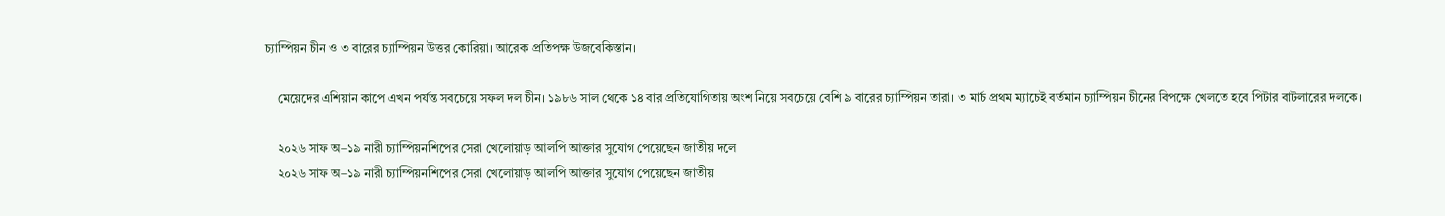চ্যাম্পিয়ন চীন ও ৩ বারের চ্যাম্পিয়ন উত্তর কোরিয়া। আরেক প্রতিপক্ষ উজবেকিস্তান।

    মেয়েদের এশিয়ান কাপে এখন পর্যন্ত সবচেয়ে সফল দল চীন। ১৯৮৬ সাল থেকে ১৪ বার প্রতিযোগিতায় অংশ নিয়ে সবচেয়ে বেশি ৯ বারের চ্যাম্পিয়ন তারা। ৩ মার্চ প্রথম ম্যাচেই বর্তমান চ্যাম্পিয়ন চীনের বিপক্ষে খেলতে হবে পিটার বাটলারের দলকে।

    ২০২৬ সাফ অ–১৯ নারী চ্যাম্পিয়নশিপের সেরা খেলোয়াড় আলপি আক্তার সুযোগ পেয়েছেন জাতীয় দলে
    ২০২৬ সাফ অ–১৯ নারী চ্যাম্পিয়নশিপের সেরা খেলোয়াড় আলপি আক্তার সুযোগ পেয়েছেন জাতীয়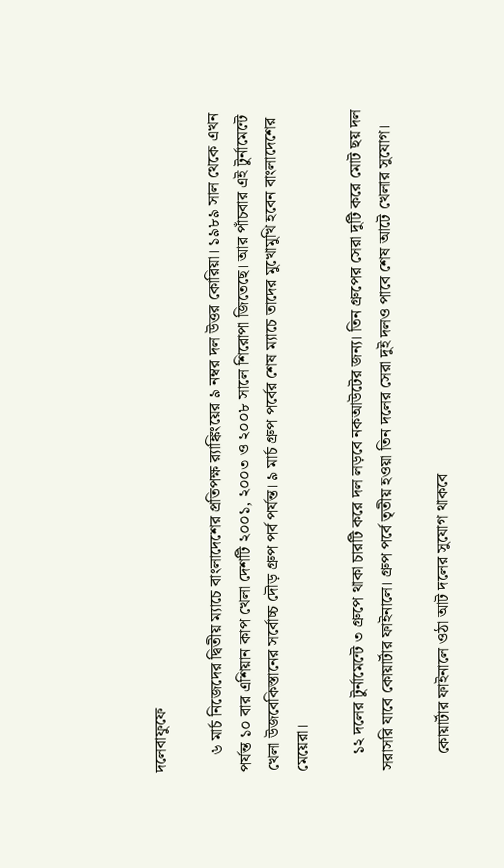দলেবাফুফে

    ৬ মার্চ নিজেদের দ্বিতীয় ম্যাচে বাংলাদেশের প্রতিপক্ষ র‍্যাঙ্কিংয়ের ৯ নম্বর দল উত্তর কোরিয়া। ১৯৮৯ সাল থেকে এখন পর্যন্ত ১০ বার এশিয়ান কাপ খেলা দেশটি ২০০১, ২০০৩ ও ২০০৮ সালে শিরোপা জিতেছে। আর পাঁচবার এই টুর্নামেন্টে খেলা উজবেকিস্তানের সর্বোচ্চ দৌড় গ্রুপ পর্ব পর্যন্ত। ৯ মার্চ গ্রুপ পর্বের শেষ ম্যাচে তাদের মুখোমুখি হবেন বাংলাদেশের মেয়েরা।

    ১২ দলের টুর্নামেন্টে ৩ গ্রুপে থাকা চারটি করে দল লড়বে নকআউটের জন্য। তিন গ্রুপের সেরা দুটি করে মোট ছয় দল সরাসরি যাবে কোয়ার্টার ফাইনালে। গ্রুপ পর্বে তৃতীয় হওয়া তিন দলের সেরা দুই দলও পাবে শেষ আটে খেলার সুযোগ।

    কোয়ার্টার ফাইনালে ওঠা আট দলের সুযোগ থাকবে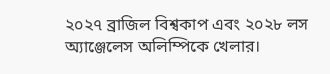২০২৭ ব্রাজিল বিশ্বকাপ এবং ২০২৮ লস অ্যাঞ্জেলেস অলিম্পিকে খেলার।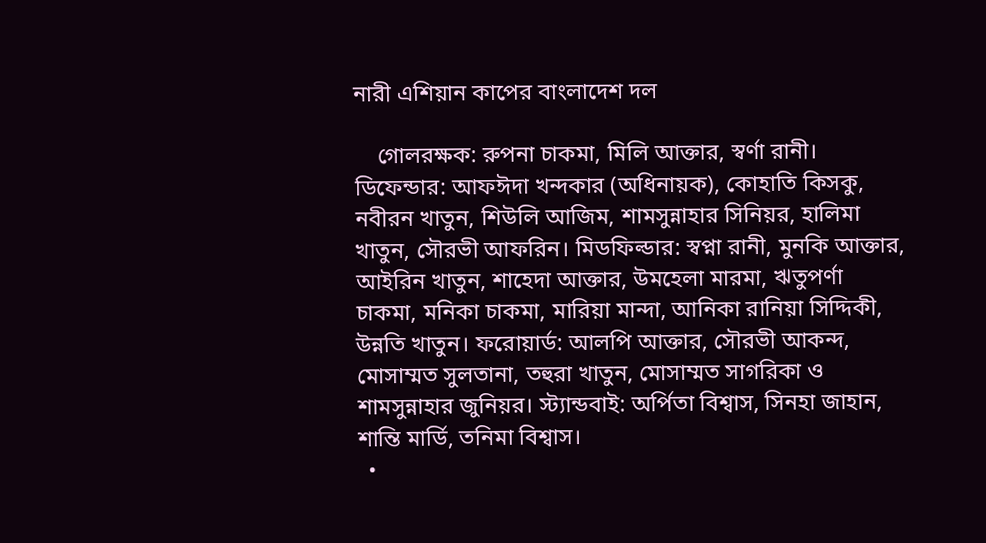নারী এশিয়ান কাপের বাংলাদেশ দল

    গোলরক্ষক: রুপনা চাকমা, মিলি আক্তার, স্বর্ণা রানী। ডিফেন্ডার: আফঈদা খন্দকার (অধিনায়ক), কোহাতি কিসকু, নবীরন খাতুন, শিউলি আজিম, শামসুন্নাহার সিনিয়র, হালিমা খাতুন, সৌরভী আফরিন। মিডফিল্ডার: স্বপ্না রানী, মুনকি আক্তার, আইরিন খাতুন, শাহেদা আক্তার, উমহেলা মারমা, ঋতুপর্ণা চাকমা, মনিকা চাকমা, মারিয়া মান্দা, আনিকা রানিয়া সিদ্দিকী, উন্নতি খাতুন। ফরোয়ার্ড: আলপি আক্তার, সৌরভী আকন্দ, মোসাম্মত সুলতানা, তহুরা খাতুন, মোসাম্মত সাগরিকা ও শামসুন্নাহার জুনিয়র। স্ট্যান্ডবাই: অর্পিতা বিশ্বাস, সিনহা জাহান, শান্তি মার্ডি, তনিমা বিশ্বাস।
  •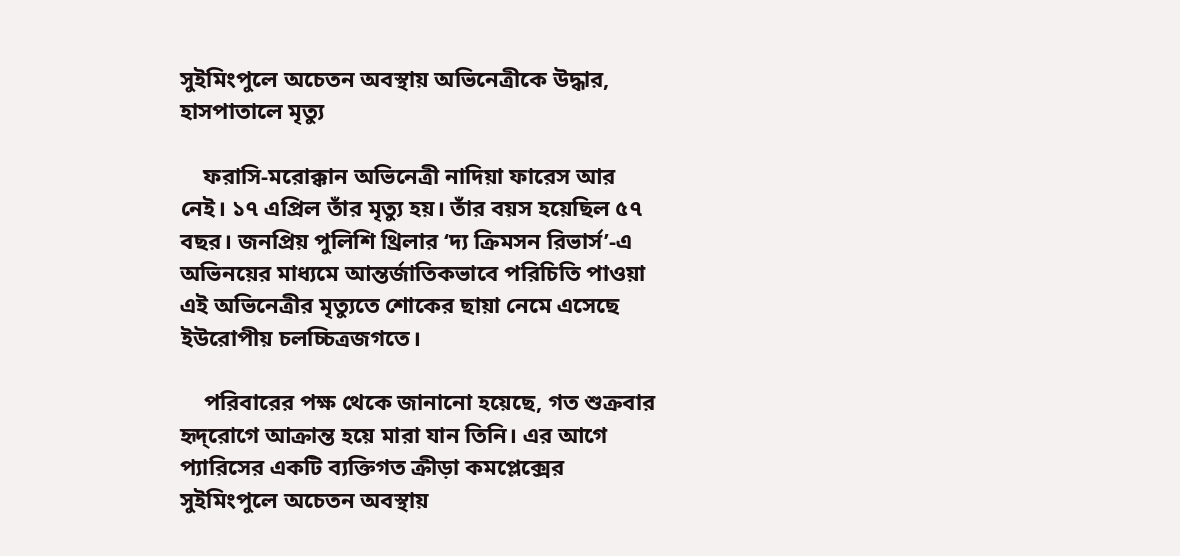সুইমিংপুলে অচেতন অবস্থায় অভিনেত্রীকে উদ্ধার, হাসপাতালে মৃত্যু

    ফরাসি-মরোক্কান অভিনেত্রী নাদিয়া ফারেস আর নেই। ১৭ এপ্রিল তাঁর মৃত্যু হয়। তাঁর বয়স হয়েছিল ৫৭ বছর। জনপ্রিয় পুলিশি থ্রিলার ‘দ্য ক্রিমসন রিভার্স’-এ অভিনয়ের মাধ্যমে আন্তর্জাতিকভাবে পরিচিতি পাওয়া এই অভিনেত্রীর মৃত্যুতে শোকের ছায়া নেমে এসেছে ইউরোপীয় চলচ্চিত্রজগতে।

    পরিবারের পক্ষ থেকে জানানো হয়েছে, গত শুক্রবার হৃদ্‌রোগে আক্রান্ত হয়ে মারা যান তিনি। এর আগে প্যারিসের একটি ব্যক্তিগত ক্রীড়া কমপ্লেক্সের সুইমিংপুলে অচেতন অবস্থায়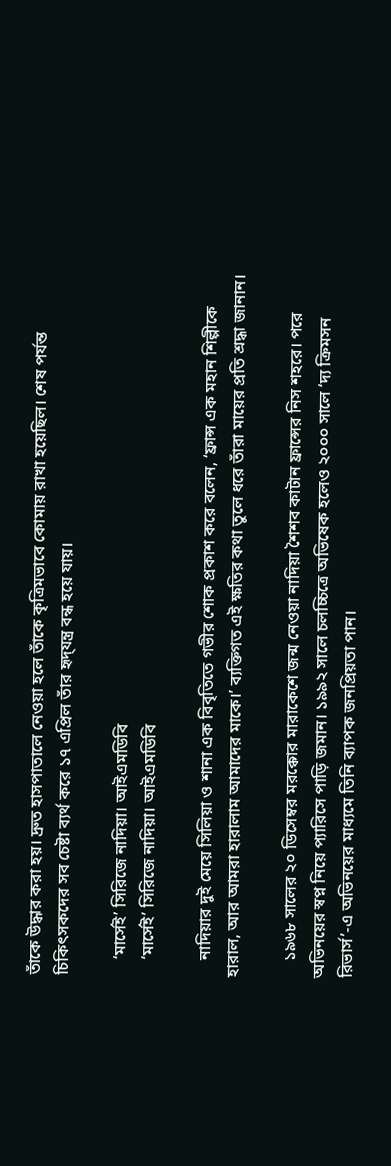তাঁকে উদ্ধার করা হয়। দ্রুত হাসপাতালে নেওয়া হলে তাঁকে কৃত্রিমভাবে কোমায় রাখা হয়েছিল। শেষ পর্যন্ত চিকিৎসকদের সব চেষ্টা ব্যর্থ করে ১৭ এপ্রিল তাঁর হৃদ্‌যন্ত্র বন্ধ হয়ে যায়।

    ‘মার্সেই’ সিরিজে নাদিয়া। আইএমডিবি
    ‘মার্সেই’ সিরিজে নাদিয়া। আইএমডিবি

    নাদিয়ার দুই মেয়ে সিলিয়া ও শানা এক বিবৃতিতে গভীর শোক প্রকাশ করে বলেন, ‘ফ্রান্স এক মহান শিল্পীকে হারাল, আর আমরা হারালাম আমাদের মাকে।’ ব্যক্তিগত এই ক্ষতির কথা তুলে ধরে তাঁরা মায়ের প্রতি শ্রদ্ধা জানান।

    ১৯৬৮ সালের ২০ ডিসেম্বর মরক্কোর মারাকেশে জন্ম নেওয়া নাদিয়া শৈশব কাটান ফ্রান্সের নিস শহরে। পরে অভিনয়ের স্বপ্ন নিয়ে প্যারিসে পাড়ি জমান। ১৯৯২ সালে চলচ্চিত্রে অভিষেক হলেও ২০০০ সালে ‘দ্য ক্রিমসন রিভার্স’-এ অভিনয়ের মাধ্যমে তিনি ব্যাপক জনপ্রিয়তা পান।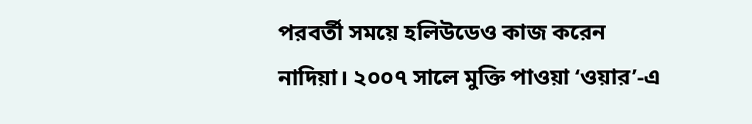পরবর্তী সময়ে হলিউডেও কাজ করেন নাদিয়া। ২০০৭ সালে মুক্তি পাওয়া ‘ওয়ার’-এ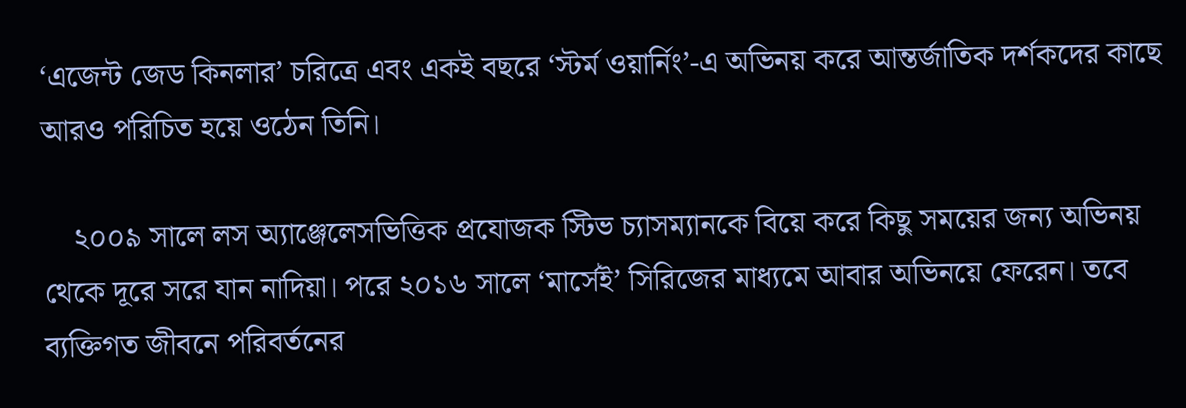‘এজেন্ট জেড কিনলার’ চরিত্রে এবং একই বছরে ‘স্টর্ম ওয়ার্নিং’-এ অভিনয় করে আন্তর্জাতিক দর্শকদের কাছে আরও পরিচিত হয়ে ওঠেন তিনি।

    ২০০৯ সালে লস অ্যাঞ্জেলেসভিত্তিক প্রযোজক স্টিভ চ্যাসম্যানকে বিয়ে করে কিছু সময়ের জন্য অভিনয় থেকে দূরে সরে যান নাদিয়া। পরে ২০১৬ সালে ‘মার্সেই’ সিরিজের মাধ্যমে আবার অভিনয়ে ফেরেন। তবে ব্যক্তিগত জীবনে পরিবর্তনের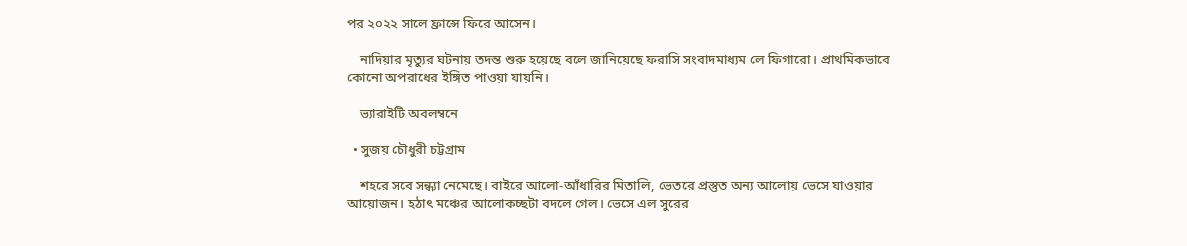পর ২০২২ সালে ফ্রান্সে ফিরে আসেন।

    নাদিয়ার মৃত্যুর ঘটনায় তদন্ত শুরু হয়েছে বলে জানিয়েছে ফরাসি সংবাদমাধ্যম লে ফিগারো। প্রাথমিকভাবে কোনো অপরাধের ইঙ্গিত পাওয়া যায়নি।

    ভ্যারাইটি অবলম্বনে

  • সুজয় চৌধুরী চট্টগ্রাম

    শহরে সবে সন্ধ্যা নেমেছে। বাইরে আলো-আঁধারির মিতালি, ভেতরে প্রস্তুত অন্য আলোয় ভেসে যাওয়ার আয়োজন। হঠাৎ মঞ্চের আলোকচ্ছটা বদলে গেল। ভেসে এল সুরের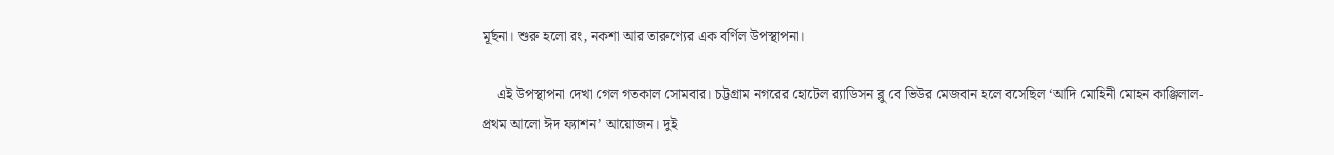মূর্ছনা। শুরু হলো রং, নকশা আর তারুণ্যের এক বর্ণিল উপস্থাপনা।

    এই উপস্থাপনা দেখা গেল গতকাল সোমবার। চট্টগ্রাম নগরের হোটেল র‍্যাডিসন ব্লু বে ভিউর মেজবান হলে বসেছিল ‘আদি মোহিনী মোহন কাঞ্জিলাল-প্রথম আলো ঈদ ফ্যাশন’ আয়োজন। দুই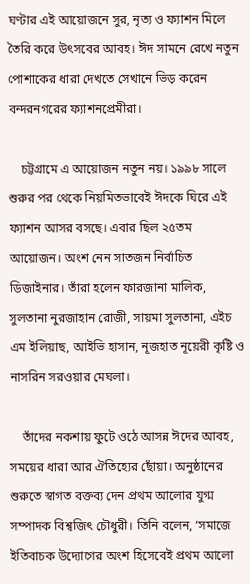ঘণ্টার এই আয়োজনে সুর, নৃত্য ও ফ্যাশন মিলে তৈরি করে উৎসবের আবহ। ঈদ সামনে রেখে নতুন পোশাকের ধারা দেখতে সেখানে ভিড় করেন বন্দরনগরের ফ্যাশনপ্রেমীরা।

    চট্টগ্রামে এ আয়োজন নতুন নয়। ১৯৯৮ সালে শুরুর পর থেকে নিয়মিতভাবেই ঈদকে ঘিরে এই ফ্যাশন আসর বসছে। এবার ছিল ২৫তম আয়োজন। অংশ নেন সাতজন নির্বাচিত ডিজাইনার। তাঁরা হলেন ফারজানা মালিক, সুলতানা নুরজাহান রোজী, সায়মা সুলতানা, এইচ এম ইলিয়াছ, আইভি হাসান, নূজহাত নূয়েরী কৃষ্টি ও নাসরিন সরওয়ার মেঘলা।

    তাঁদের নকশায় ফুটে ওঠে আসন্ন ঈদের আবহ, সময়ের ধারা আর ঐতিহ্যের ছোঁয়া। অনুষ্ঠানের শুরুতে স্বাগত বক্তব্য দেন প্রথম আলোর যুগ্ম সম্পাদক বিশ্বজিৎ চৌধুরী। তিনি বলেন, ‘সমাজে ইতিবাচক উদ্যোগের অংশ হিসেবেই প্রথম আলো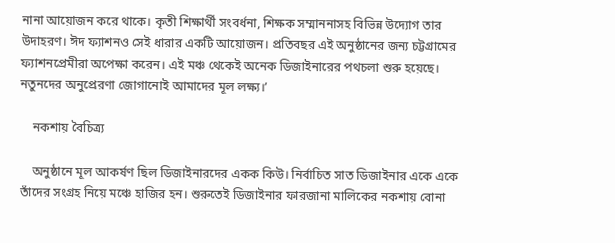নানা আয়োজন করে থাকে। কৃতী শিক্ষার্থী সংবর্ধনা, শিক্ষক সম্মাননাসহ বিভিন্ন উদ্যোগ তার উদাহরণ। ঈদ ফ্যাশনও সেই ধারার একটি আয়োজন। প্রতিবছর এই অনুষ্ঠানের জন্য চট্টগ্রামের ফ্যাশনপ্রেমীরা অপেক্ষা করেন। এই মঞ্চ থেকেই অনেক ডিজাইনারের পথচলা শুরু হয়েছে। নতুনদের অনুপ্রেরণা জোগানোই আমাদের মূল লক্ষ্য।’

    নকশায় বৈচিত্র্য

    অনুষ্ঠানে মূল আকর্ষণ ছিল ডিজাইনারদের একক কিউ। নির্বাচিত সাত ডিজাইনার একে একে তাঁদের সংগ্রহ নিয়ে মঞ্চে হাজির হন। শুরুতেই ডিজাইনার ফারজানা মালিকের নকশায় বোনা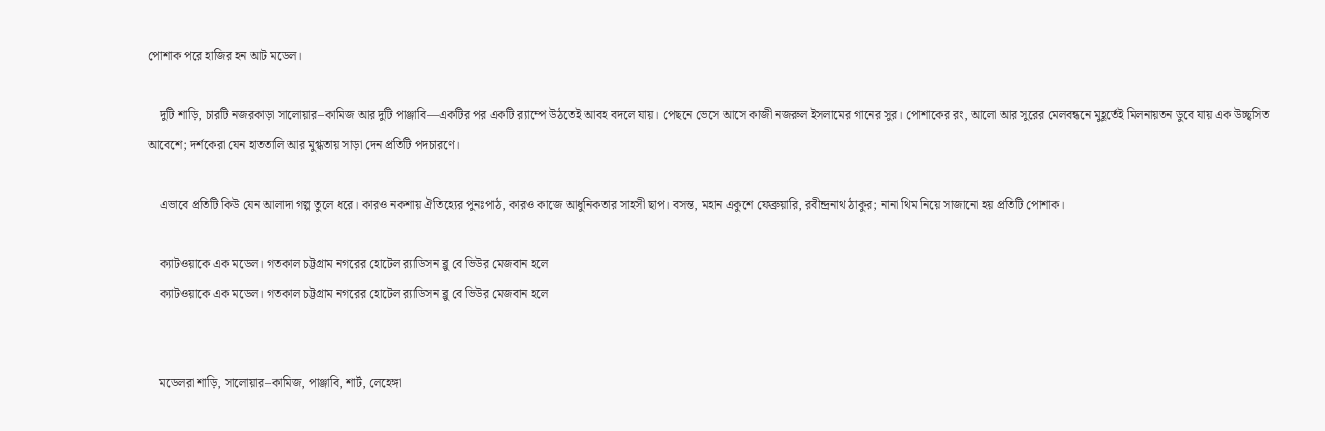পোশাক পরে হাজির হন আট মডেল।

    দুটি শাড়ি, চারটি নজরকাড়া সালোয়ার–কামিজ আর দুটি পাঞ্জাবি—একটির পর একটি র‍্যাম্পে উঠতেই আবহ বদলে যায়। পেছনে ভেসে আসে কাজী নজরুল ইসলামের গানের সুর। পোশাকের রং, আলো আর সুরের মেলবন্ধনে মুহূর্তেই মিলনায়তন ডুবে যায় এক উচ্ছ্বসিত আবেশে; দর্শকেরা যেন হাততালি আর মুগ্ধতায় সাড়া দেন প্রতিটি পদচারণে।

    এভাবে প্রতিটি কিউ যেন আলাদা গল্প তুলে ধরে। কারও নকশায় ঐতিহ্যের পুনঃপাঠ, কারও কাজে আধুনিকতার সাহসী ছাপ। বসন্ত, মহান একুশে ফেব্রুয়ারি, রবীন্দ্রনাথ ঠাকুর; নানা থিম নিয়ে সাজানো হয় প্রতিটি পোশাক।

    ক্যাটওয়াকে এক মডেল। গতকাল চট্টগ্রাম নগরের হোটেল র‍্যাডিসন ব্লু বে ভিউর মেজবান হলে
    ক্যাটওয়াকে এক মডেল। গতকাল চট্টগ্রাম নগরের হোটেল র‍্যাডিসন ব্লু বে ভিউর মেজবান হলে


    মডেলরা শাড়ি, সালোয়ার–কামিজ, পাঞ্জাবি, শার্ট, লেহেঙ্গা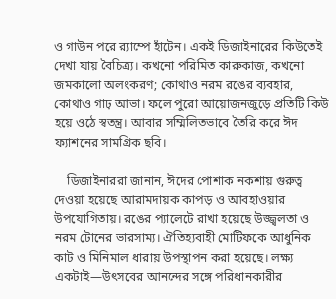ও গাউন পরে র‍্যাম্পে হাঁটেন। একই ডিজাইনারের কিউতেই দেখা যায় বৈচিত্র্য। কখনো পরিমিত কারুকাজ, কখনো জমকালো অলংকরণ; কোথাও নরম রঙের ব্যবহার, কোথাও গাঢ় আভা। ফলে পুরো আয়োজনজুড়ে প্রতিটি কিউ হয়ে ওঠে স্বতন্ত্র। আবার সম্মিলিতভাবে তৈরি করে ঈদ ফ্যাশনের সামগ্রিক ছবি।

    ডিজাইনাররা জানান, ঈদের পোশাক নকশায় গুরুত্ব দেওয়া হয়েছে আরামদায়ক কাপড় ও আবহাওয়ার উপযোগিতায়। রঙের প্যালেটে রাখা হয়েছে উজ্জ্বলতা ও নরম টোনের ভারসাম্য। ঐতিহ্যবাহী মোটিফকে আধুনিক কাট ও মিনিমাল ধারায় উপস্থাপন করা হয়েছে। লক্ষ্য একটাই—উৎসবের আনন্দের সঙ্গে পরিধানকারীর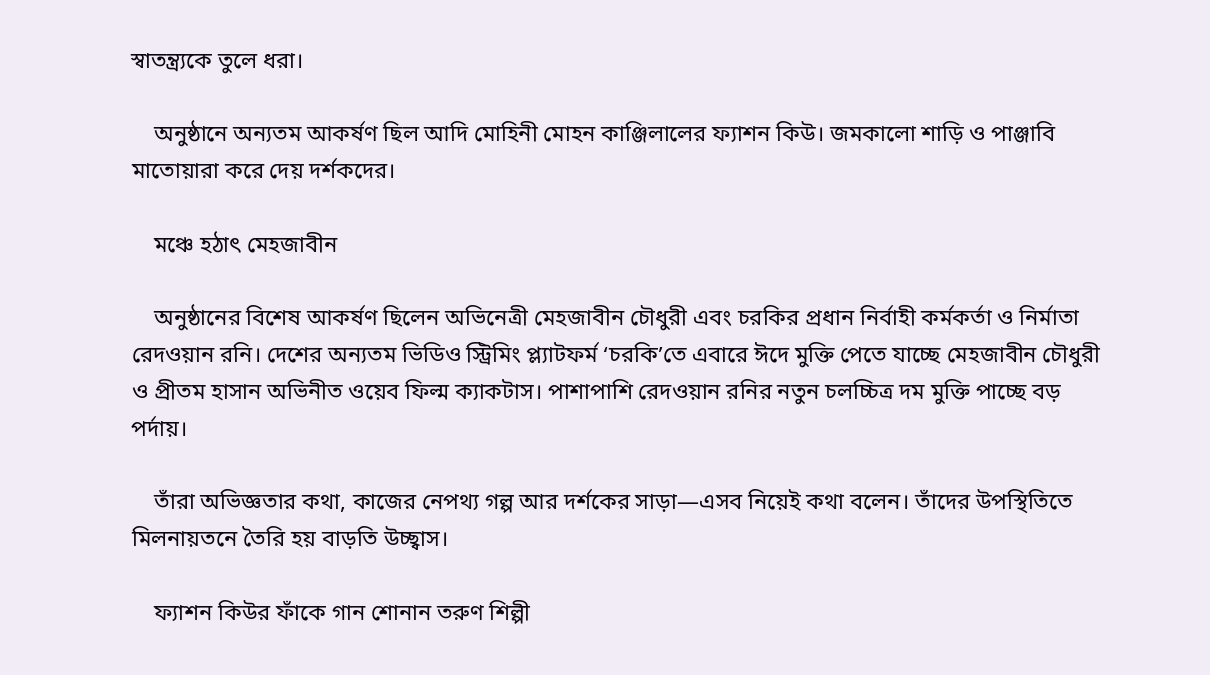স্বাতন্ত্র্যকে তুলে ধরা।

    অনুষ্ঠানে অন্যতম আকর্ষণ ছিল আদি মোহিনী মোহন কাঞ্জিলালের ফ্যাশন কিউ। জমকালো শাড়ি ও পাঞ্জাবি মাতোয়ারা করে দেয় দর্শকদের।

    মঞ্চে হঠাৎ মেহজাবীন

    অনুষ্ঠানের বিশেষ আকর্ষণ ছিলেন অভিনেত্রী মেহজাবীন চৌধুরী এবং চরকির প্রধান নির্বাহী কর্মকর্তা ও নির্মাতা রেদওয়ান রনি। দেশের অন্যতম ভিডিও স্ট্রিমিং প্ল্যাটফর্ম ‘চরকি’তে এবারে ঈদে মুক্তি পেতে যাচ্ছে মেহজাবীন চৌধুরী ও প্রীতম হাসান অভিনীত ওয়েব ফিল্ম ক্যাকটাস। পাশাপাশি রেদওয়ান রনির নতুন চলচ্চিত্র দম মুক্তি পাচ্ছে বড় পর্দায়।

    তাঁরা অভিজ্ঞতার কথা, কাজের নেপথ্য গল্প আর দর্শকের সাড়া—এসব নিয়েই কথা বলেন। তাঁদের উপস্থিতিতে মিলনায়তনে তৈরি হয় বাড়তি উচ্ছ্বাস।

    ফ্যাশন কিউর ফাঁকে গান শোনান তরুণ শিল্পী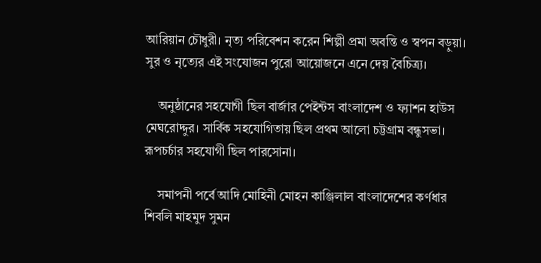আরিয়ান চৌধুরী। নৃত্য পরিবেশন করেন শিল্পী প্রমা অবন্তি ও স্বপন বড়ুয়া। সুর ও নৃত্যের এই সংযোজন পুরো আয়োজনে এনে দেয় বৈচিত্র্য।

    অনুষ্ঠানের সহযোগী ছিল বার্জার পেইন্টস বাংলাদেশ ও ফ্যাশন হাউস মেঘরোদ্দুর। সার্বিক সহযোগিতায় ছিল প্রথম আলো চট্টগ্রাম বন্ধুসভা। রূপচর্চার সহযোগী ছিল পারসোনা।

    সমাপনী পর্বে আদি মোহিনী মোহন কাঞ্জিলাল বাংলাদেশের কর্ণধার শিবলি মাহমুদ সুমন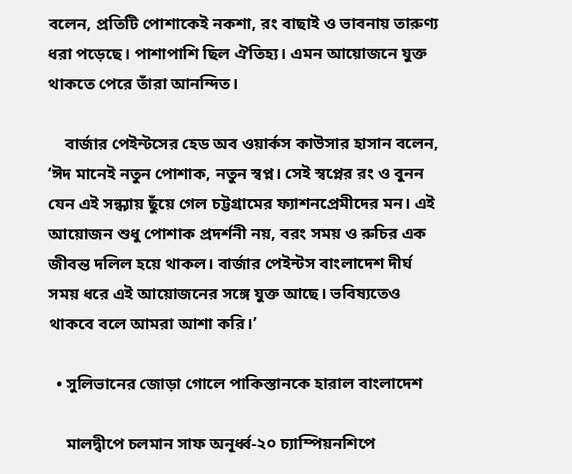বলেন, প্রতিটি পোশাকেই নকশা, রং বাছাই ও ভাবনায় তারুণ্য ধরা পড়েছে। পাশাপাশি ছিল ঐতিহ্য। এমন আয়োজনে যুক্ত থাকতে পেরে তাঁরা আনন্দিত।

    বার্জার পেইন্টসের হেড অব ওয়ার্কস কাউসার হাসান বলেন, ‘ঈদ মানেই নতুন পোশাক, নতুন স্বপ্ন। সেই স্বপ্নের রং ও বুনন যেন এই সন্ধ্যায় ছুঁয়ে গেল চট্টগ্রামের ফ্যাশনপ্রেমীদের মন। এই আয়োজন শুধু পোশাক প্রদর্শনী নয়, বরং সময় ও রুচির এক জীবন্ত দলিল হয়ে থাকল। বার্জার পেইন্টস বাংলাদেশ দীর্ঘ সময় ধরে এই আয়োজনের সঙ্গে যুক্ত আছে। ভবিষ্যতেও থাকবে বলে আমরা আশা করি।’

  • সুলিভানের জোড়া গোলে পাকিস্তানকে হারাল বাংলাদেশ

    মালদ্বীপে চলমান সাফ অনূর্ধ্ব-২০ চ্যাম্পিয়নশিপে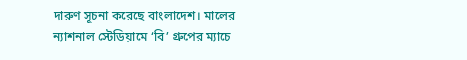দারুণ সূচনা করেছে বাংলাদেশ। মালের ন্যাশনাল স্টেডিয়ামে ‘বি’ গ্রুপের ম্যাচে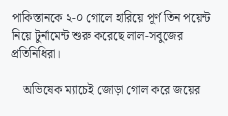পাকিস্তানকে ২-০ গোলে হারিয়ে পূর্ণ তিন পয়েন্ট নিয়ে টুর্নামেন্ট শুরু করেছে লাল-সবুজের প্রতিনিধিরা।

    অভিষেক ম্যাচেই জোড়া গোল করে জয়ের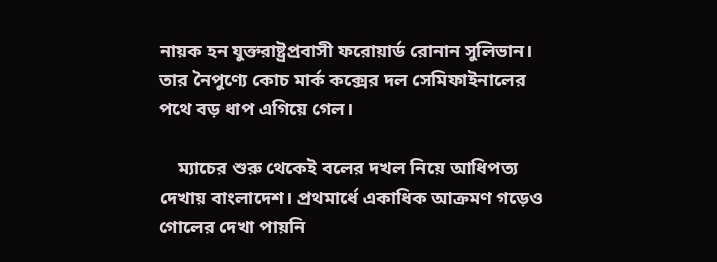নায়ক হন যুক্তরাষ্ট্রপ্রবাসী ফরোয়ার্ড রোনান সুলিভান। তার নৈপুণ্যে কোচ মার্ক কক্সের দল সেমিফাইনালের পথে বড় ধাপ এগিয়ে গেল।

    ম্যাচের শুরু থেকেই বলের দখল নিয়ে আধিপত্য দেখায় বাংলাদেশ। প্রথমার্ধে একাধিক আক্রমণ গড়েও গোলের দেখা পায়নি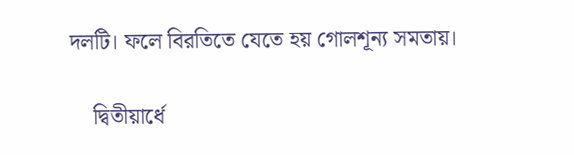দলটি। ফলে বিরতিতে যেতে হয় গোলশূন্য সমতায়।

    দ্বিতীয়ার্ধে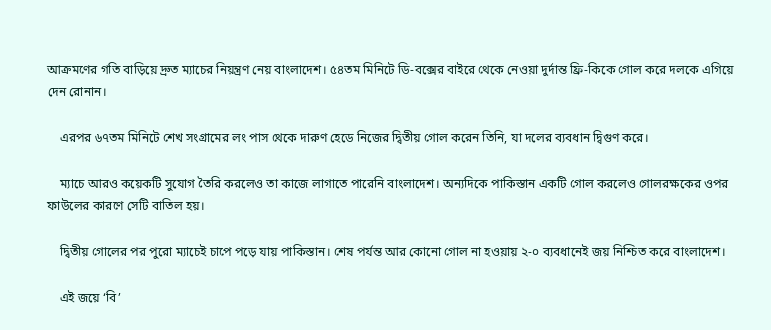আক্রমণের গতি বাড়িয়ে দ্রুত ম্যাচের নিয়ন্ত্রণ নেয় বাংলাদেশ। ৫৪তম মিনিটে ডি-বক্সের বাইরে থেকে নেওয়া দুর্দান্ত ফ্রি-কিকে গোল করে দলকে এগিয়ে দেন রোনান।

    এরপর ৬৭তম মিনিটে শেখ সংগ্রামের লং পাস থেকে দারুণ হেডে নিজের দ্বিতীয় গোল করেন তিনি, যা দলের ব্যবধান দ্বিগুণ করে।

    ম্যাচে আরও কয়েকটি সুযোগ তৈরি করলেও তা কাজে লাগাতে পারেনি বাংলাদেশ। অন্যদিকে পাকিস্তান একটি গোল করলেও গোলরক্ষকের ওপর ফাউলের কারণে সেটি বাতিল হয়।

    দ্বিতীয় গোলের পর পুরো ম্যাচেই চাপে পড়ে যায় পাকিস্তান। শেষ পর্যন্ত আর কোনো গোল না হওয়ায় ২-০ ব্যবধানেই জয় নিশ্চিত করে বাংলাদেশ।

    এই জয়ে ‘বি’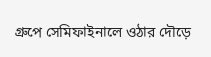গ্রুপে সেমিফাইনালে ওঠার দৌড়ে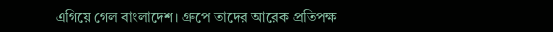এগিয়ে গেল বাংলাদেশ। গ্রুপে তাদের আরেক প্রতিপক্ষ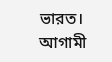ভারত। আগামী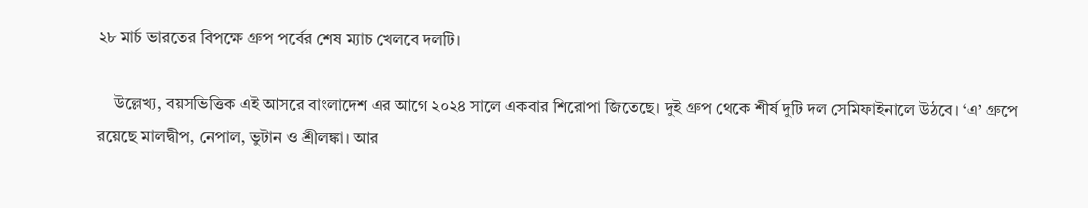২৮ মার্চ ভারতের বিপক্ষে গ্রুপ পর্বের শেষ ম্যাচ খেলবে দলটি।

    উল্লেখ্য, বয়সভিত্তিক এই আসরে বাংলাদেশ এর আগে ২০২৪ সালে একবার শিরোপা জিতেছে। দুই গ্রুপ থেকে শীর্ষ দুটি দল সেমিফাইনালে উঠবে। ‘এ’ গ্রুপে রয়েছে মালদ্বীপ, নেপাল, ভুটান ও শ্রীলঙ্কা। আর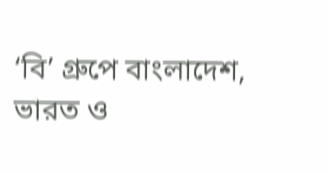‘বি’ গ্রুপে বাংলাদেশ, ভারত ও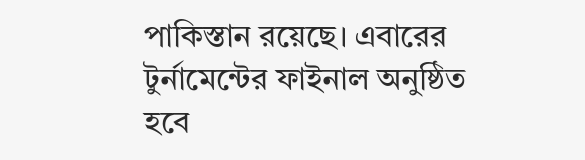পাকিস্তান রয়েছে। এবারের টুর্নামেন্টের ফাইনাল অনুষ্ঠিত হবে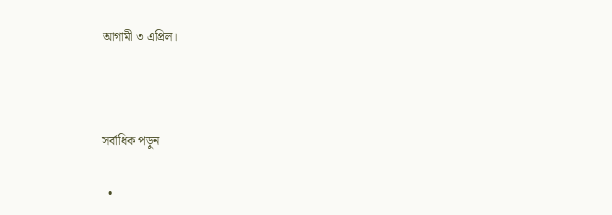আগামী ৩ এপ্রিল।



সর্বাধিক পড়ুন

  •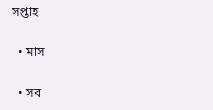সপ্তাহ

  • মাস

  • সব